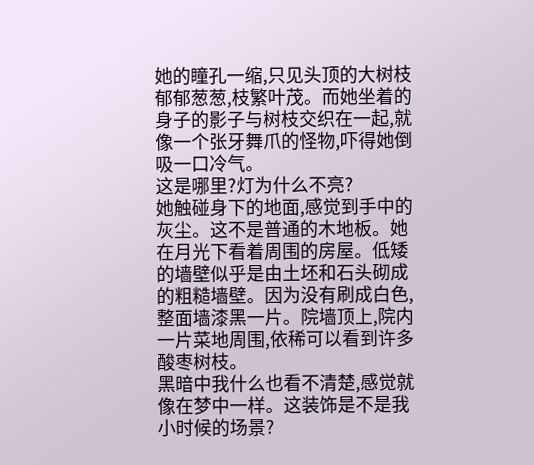她的瞳孔一缩,只见头顶的大树枝郁郁葱葱,枝繁叶茂。而她坐着的身子的影子与树枝交织在一起,就像一个张牙舞爪的怪物,吓得她倒吸一口冷气。
这是哪里?灯为什么不亮?
她触碰身下的地面,感觉到手中的灰尘。这不是普通的木地板。她在月光下看着周围的房屋。低矮的墙壁似乎是由土坯和石头砌成的粗糙墙壁。因为没有刷成白色,整面墙漆黑一片。院墙顶上,院内一片菜地周围,依稀可以看到许多酸枣树枝。
黑暗中我什么也看不清楚,感觉就像在梦中一样。这装饰是不是我小时候的场景?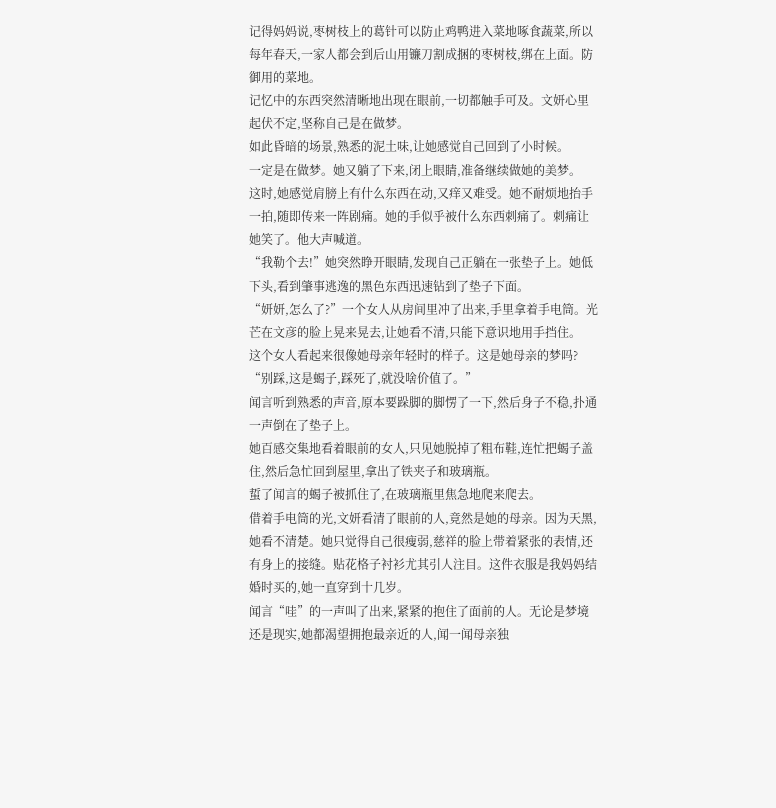记得妈妈说,枣树枝上的葛针可以防止鸡鸭进入菜地啄食蔬菜,所以每年春天,一家人都会到后山用镰刀割成捆的枣树枝,绑在上面。防御用的菜地。
记忆中的东西突然清晰地出现在眼前,一切都触手可及。文妍心里起伏不定,坚称自己是在做梦。
如此昏暗的场景,熟悉的泥土味,让她感觉自己回到了小时候。
一定是在做梦。她又躺了下来,闭上眼睛,准备继续做她的美梦。
这时,她感觉肩膀上有什么东西在动,又痒又难受。她不耐烦地抬手一拍,随即传来一阵剧痛。她的手似乎被什么东西刺痛了。刺痛让她笑了。他大声喊道。
“我勒个去!”她突然睁开眼睛,发现自己正躺在一张垫子上。她低下头,看到肇事逃逸的黑色东西迅速钻到了垫子下面。
“妍妍,怎么了?”一个女人从房间里冲了出来,手里拿着手电筒。光芒在文彦的脸上晃来晃去,让她看不清,只能下意识地用手挡住。
这个女人看起来很像她母亲年轻时的样子。这是她母亲的梦吗?
“别踩,这是蝎子,踩死了,就没啥价值了。”
闻言听到熟悉的声音,原本要跺脚的脚愣了一下,然后身子不稳,扑通一声倒在了垫子上。
她百感交集地看着眼前的女人,只见她脱掉了粗布鞋,连忙把蝎子盖住,然后急忙回到屋里,拿出了铁夹子和玻璃瓶。
蜇了闻言的蝎子被抓住了,在玻璃瓶里焦急地爬来爬去。
借着手电筒的光,文妍看清了眼前的人,竟然是她的母亲。因为天黑,她看不清楚。她只觉得自己很瘦弱,慈祥的脸上带着紧张的表情,还有身上的接缝。贴花格子衬衫尤其引人注目。这件衣服是我妈妈结婚时买的,她一直穿到十几岁。
闻言“哇”的一声叫了出来,紧紧的抱住了面前的人。无论是梦境还是现实,她都渴望拥抱最亲近的人,闻一闻母亲独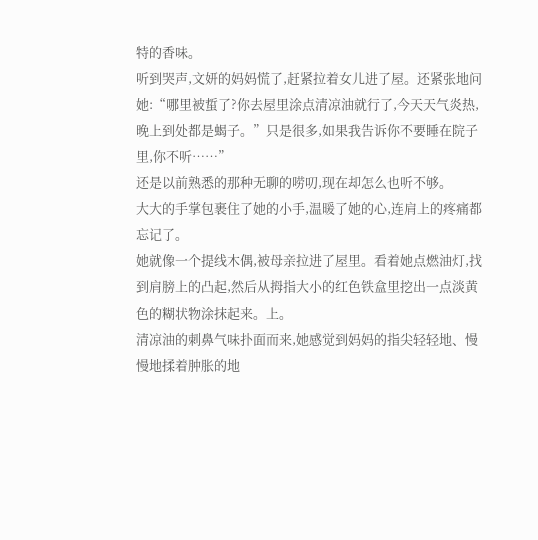特的香味。
听到哭声,文妍的妈妈慌了,赶紧拉着女儿进了屋。还紧张地问她:“哪里被蜇了?你去屋里涂点清凉油就行了,今天天气炎热,晚上到处都是蝎子。”只是很多,如果我告诉你不要睡在院子里,你不听……”
还是以前熟悉的那种无聊的唠叨,现在却怎么也听不够。
大大的手掌包裹住了她的小手,温暖了她的心,连肩上的疼痛都忘记了。
她就像一个提线木偶,被母亲拉进了屋里。看着她点燃油灯,找到肩膀上的凸起,然后从拇指大小的红色铁盒里挖出一点淡黄色的糊状物涂抹起来。上。
清凉油的刺鼻气味扑面而来,她感觉到妈妈的指尖轻轻地、慢慢地揉着肿胀的地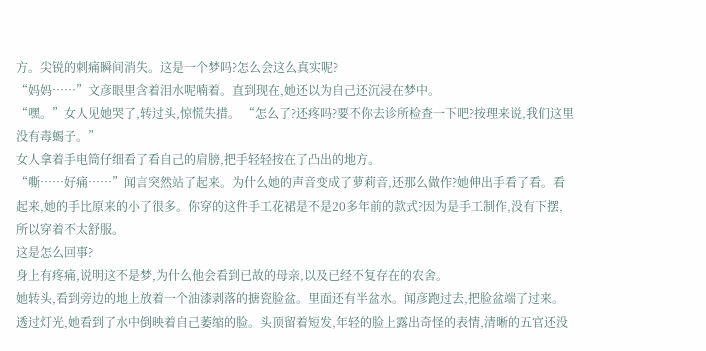方。尖锐的刺痛瞬间消失。这是一个梦吗?怎么会这么真实呢?
“妈妈……”文彦眼里含着泪水呢喃着。直到现在,她还以为自己还沉浸在梦中。
“嘿。”女人见她哭了,转过头,惊慌失措。 “怎么了?还疼吗?要不你去诊所检查一下吧?按理来说,我们这里没有毒蝎子。”
女人拿着手电筒仔细看了看自己的肩膀,把手轻轻按在了凸出的地方。
“嘶……好痛……”闻言突然站了起来。为什么她的声音变成了萝莉音,还那么做作?她伸出手看了看。看起来,她的手比原来的小了很多。你穿的这件手工花裙是不是20多年前的款式?因为是手工制作,没有下摆,所以穿着不太舒服。
这是怎么回事?
身上有疼痛,说明这不是梦,为什么他会看到已故的母亲,以及已经不复存在的农舍。
她转头,看到旁边的地上放着一个油漆剥落的搪瓷脸盆。里面还有半盆水。闻彦跑过去,把脸盆端了过来。透过灯光,她看到了水中倒映着自己萎缩的脸。头顶留着短发,年轻的脸上露出奇怪的表情,清晰的五官还没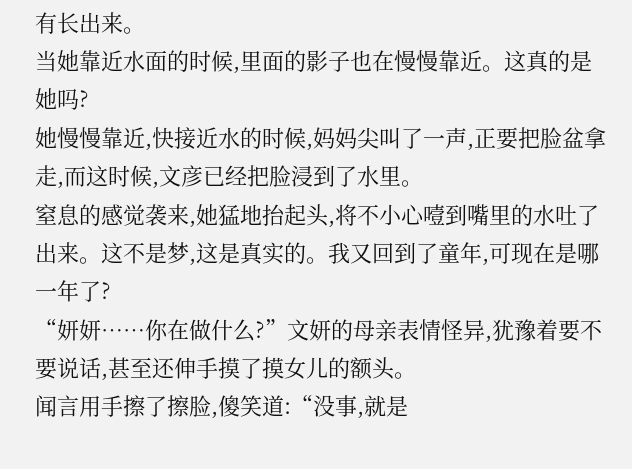有长出来。
当她靠近水面的时候,里面的影子也在慢慢靠近。这真的是她吗?
她慢慢靠近,快接近水的时候,妈妈尖叫了一声,正要把脸盆拿走,而这时候,文彦已经把脸浸到了水里。
窒息的感觉袭来,她猛地抬起头,将不小心噎到嘴里的水吐了出来。这不是梦,这是真实的。我又回到了童年,可现在是哪一年了?
“妍妍……你在做什么?”文妍的母亲表情怪异,犹豫着要不要说话,甚至还伸手摸了摸女儿的额头。
闻言用手擦了擦脸,傻笑道:“没事,就是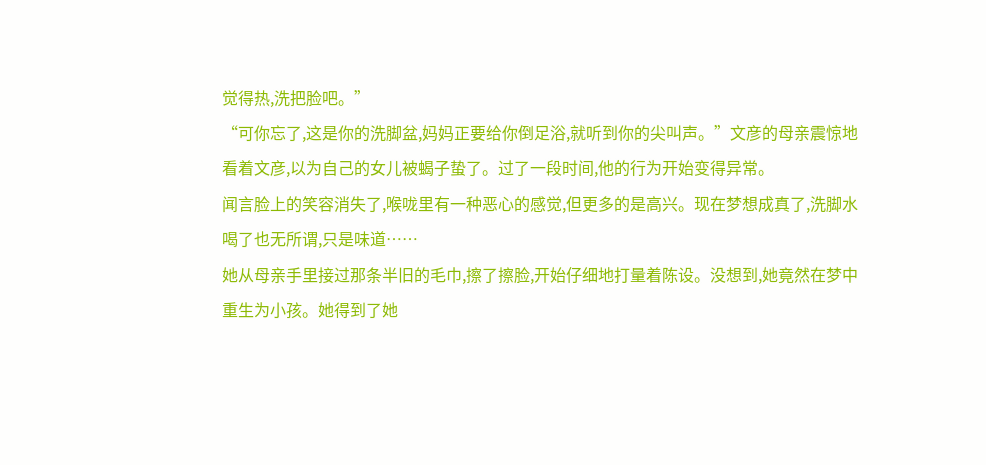觉得热,洗把脸吧。”
“可你忘了,这是你的洗脚盆,妈妈正要给你倒足浴,就听到你的尖叫声。”文彦的母亲震惊地看着文彦,以为自己的女儿被蝎子蛰了。过了一段时间,他的行为开始变得异常。
闻言脸上的笑容消失了,喉咙里有一种恶心的感觉,但更多的是高兴。现在梦想成真了,洗脚水喝了也无所谓,只是味道……
她从母亲手里接过那条半旧的毛巾,擦了擦脸,开始仔细地打量着陈设。没想到,她竟然在梦中重生为小孩。她得到了她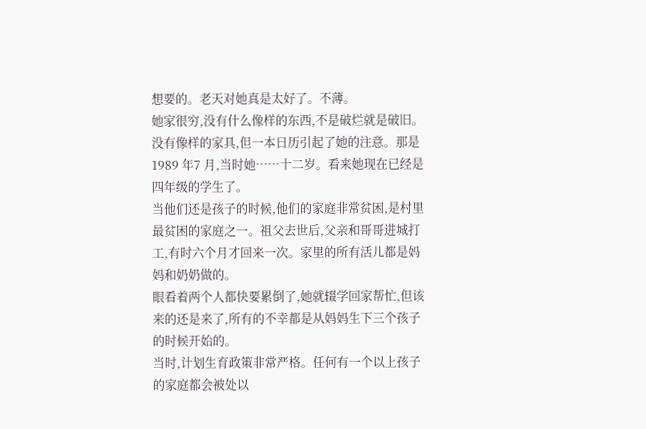想要的。老天对她真是太好了。不薄。
她家很穷,没有什么像样的东西,不是破烂就是破旧。没有像样的家具,但一本日历引起了她的注意。那是1989 年7 月,当时她……十二岁。看来她现在已经是四年级的学生了。
当他们还是孩子的时候,他们的家庭非常贫困,是村里最贫困的家庭之一。祖父去世后,父亲和哥哥进城打工,有时六个月才回来一次。家里的所有活儿都是妈妈和奶奶做的。
眼看着两个人都快要累倒了,她就辍学回家帮忙,但该来的还是来了,所有的不幸都是从妈妈生下三个孩子的时候开始的。
当时,计划生育政策非常严格。任何有一个以上孩子的家庭都会被处以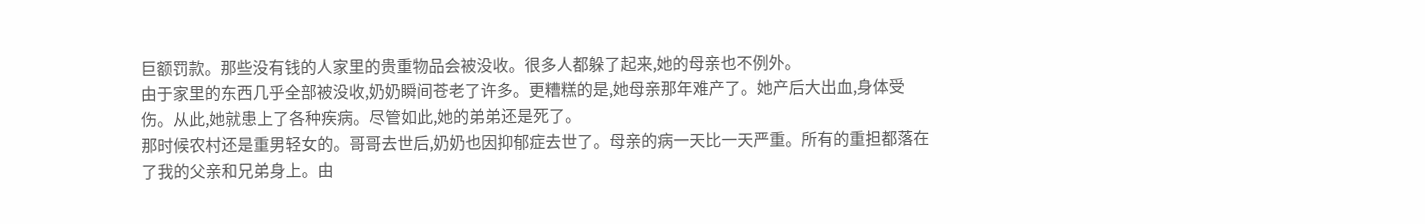巨额罚款。那些没有钱的人家里的贵重物品会被没收。很多人都躲了起来,她的母亲也不例外。
由于家里的东西几乎全部被没收,奶奶瞬间苍老了许多。更糟糕的是,她母亲那年难产了。她产后大出血,身体受伤。从此,她就患上了各种疾病。尽管如此,她的弟弟还是死了。
那时候农村还是重男轻女的。哥哥去世后,奶奶也因抑郁症去世了。母亲的病一天比一天严重。所有的重担都落在了我的父亲和兄弟身上。由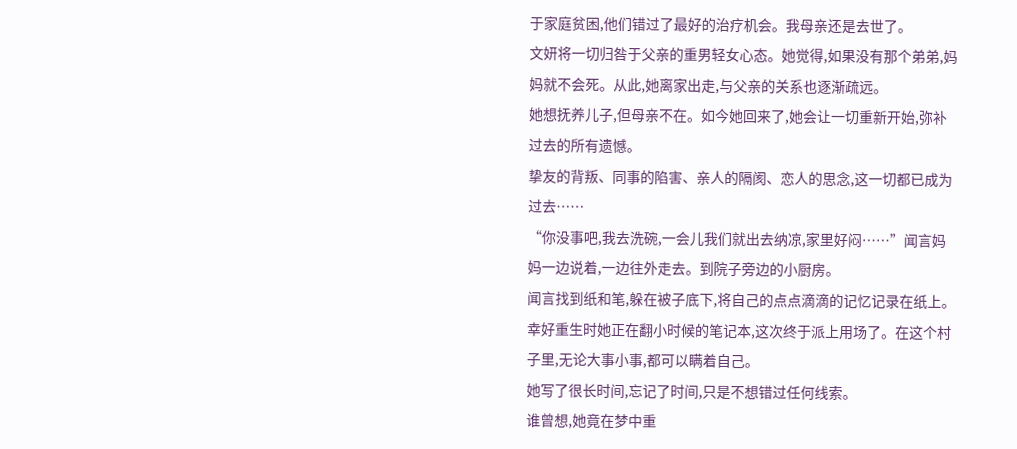于家庭贫困,他们错过了最好的治疗机会。我母亲还是去世了。
文妍将一切归咎于父亲的重男轻女心态。她觉得,如果没有那个弟弟,妈妈就不会死。从此,她离家出走,与父亲的关系也逐渐疏远。
她想抚养儿子,但母亲不在。如今她回来了,她会让一切重新开始,弥补过去的所有遗憾。
挚友的背叛、同事的陷害、亲人的隔阂、恋人的思念,这一切都已成为过去……
“你没事吧,我去洗碗,一会儿我们就出去纳凉,家里好闷……”闻言妈妈一边说着,一边往外走去。到院子旁边的小厨房。
闻言找到纸和笔,躲在被子底下,将自己的点点滴滴的记忆记录在纸上。幸好重生时她正在翻小时候的笔记本,这次终于派上用场了。在这个村子里,无论大事小事,都可以瞒着自己。
她写了很长时间,忘记了时间,只是不想错过任何线索。
谁曾想,她竟在梦中重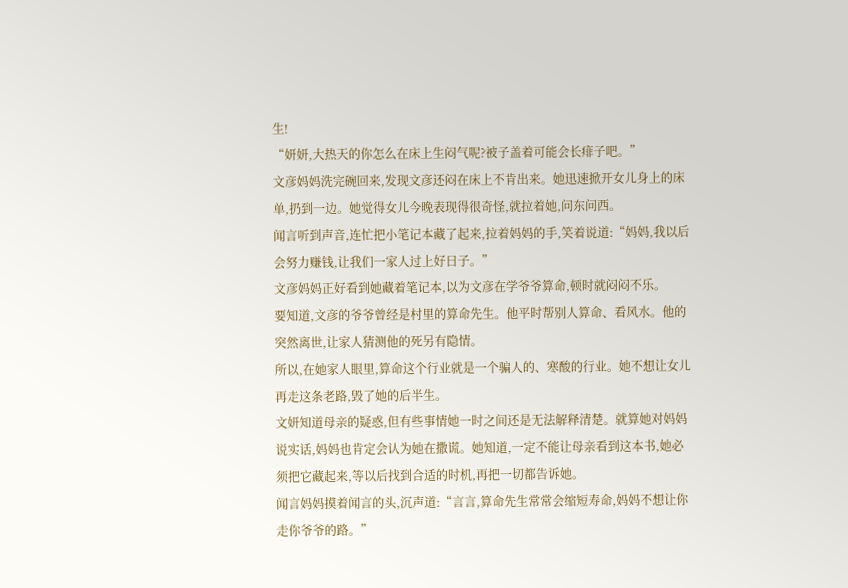生!
“妍妍,大热天的你怎么在床上生闷气呢?被子盖着可能会长痱子吧。”
文彦妈妈洗完碗回来,发现文彦还闷在床上不肯出来。她迅速掀开女儿身上的床单,扔到一边。她觉得女儿今晚表现得很奇怪,就拉着她,问东问西。
闻言听到声音,连忙把小笔记本藏了起来,拉着妈妈的手,笑着说道:“妈妈,我以后会努力赚钱,让我们一家人过上好日子。”
文彦妈妈正好看到她藏着笔记本,以为文彦在学爷爷算命,顿时就闷闷不乐。
要知道,文彦的爷爷曾经是村里的算命先生。他平时帮别人算命、看风水。他的突然离世,让家人猜测他的死另有隐情。
所以,在她家人眼里,算命这个行业就是一个骗人的、寒酸的行业。她不想让女儿再走这条老路,毁了她的后半生。
文妍知道母亲的疑惑,但有些事情她一时之间还是无法解释清楚。就算她对妈妈说实话,妈妈也肯定会认为她在撒谎。她知道,一定不能让母亲看到这本书,她必须把它藏起来,等以后找到合适的时机,再把一切都告诉她。
闻言妈妈摸着闻言的头,沉声道:“言言,算命先生常常会缩短寿命,妈妈不想让你走你爷爷的路。”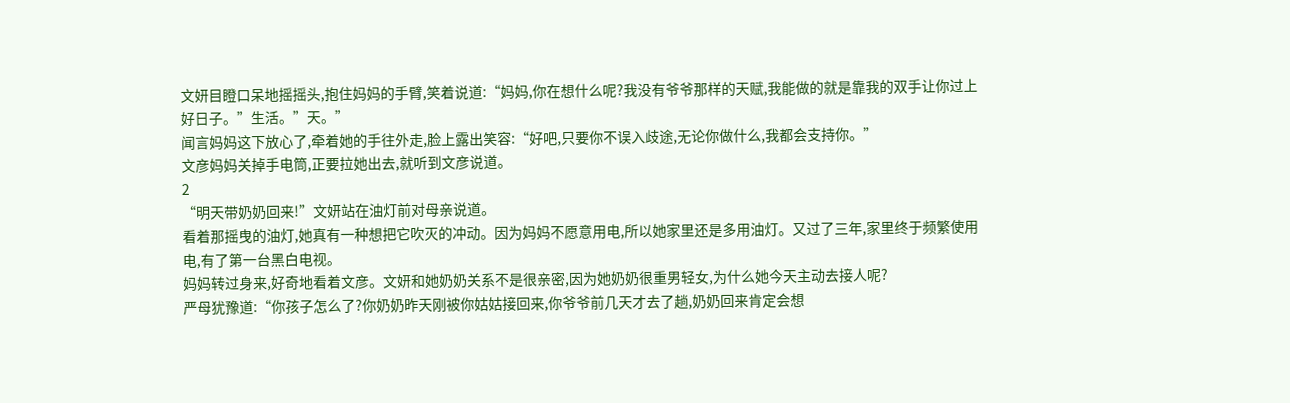文妍目瞪口呆地摇摇头,抱住妈妈的手臂,笑着说道:“妈妈,你在想什么呢?我没有爷爷那样的天赋,我能做的就是靠我的双手让你过上好日子。”生活。”天。”
闻言妈妈这下放心了,牵着她的手往外走,脸上露出笑容:“好吧,只要你不误入歧途,无论你做什么,我都会支持你。”
文彦妈妈关掉手电筒,正要拉她出去,就听到文彦说道。
2
“明天带奶奶回来!”文妍站在油灯前对母亲说道。
看着那摇曳的油灯,她真有一种想把它吹灭的冲动。因为妈妈不愿意用电,所以她家里还是多用油灯。又过了三年,家里终于频繁使用电,有了第一台黑白电视。
妈妈转过身来,好奇地看着文彦。文妍和她奶奶关系不是很亲密,因为她奶奶很重男轻女,为什么她今天主动去接人呢?
严母犹豫道:“你孩子怎么了?你奶奶昨天刚被你姑姑接回来,你爷爷前几天才去了趟,奶奶回来肯定会想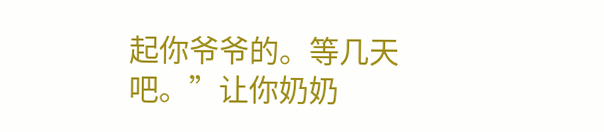起你爷爷的。等几天吧。”让你奶奶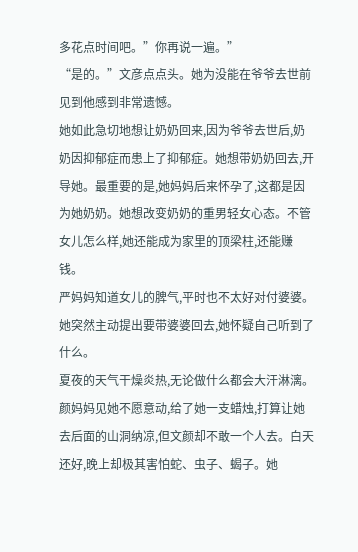多花点时间吧。”你再说一遍。”
“是的。”文彦点点头。她为没能在爷爷去世前见到他感到非常遗憾。
她如此急切地想让奶奶回来,因为爷爷去世后,奶奶因抑郁症而患上了抑郁症。她想带奶奶回去,开导她。最重要的是,她妈妈后来怀孕了,这都是因为她奶奶。她想改变奶奶的重男轻女心态。不管女儿怎么样,她还能成为家里的顶梁柱,还能赚钱。
严妈妈知道女儿的脾气,平时也不太好对付婆婆。她突然主动提出要带婆婆回去,她怀疑自己听到了什么。
夏夜的天气干燥炎热,无论做什么都会大汗淋漓。颜妈妈见她不愿意动,给了她一支蜡烛,打算让她去后面的山洞纳凉,但文颜却不敢一个人去。白天还好,晚上却极其害怕蛇、虫子、蝎子。她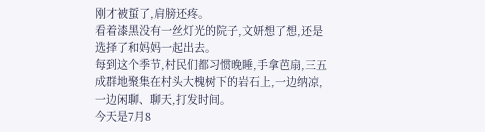刚才被蜇了,肩膀还疼。
看着漆黑没有一丝灯光的院子,文妍想了想,还是选择了和妈妈一起出去。
每到这个季节,村民们都习惯晚睡,手拿芭扇,三五成群地聚集在村头大槐树下的岩石上,一边纳凉,一边闲聊、聊天,打发时间。
今天是7月8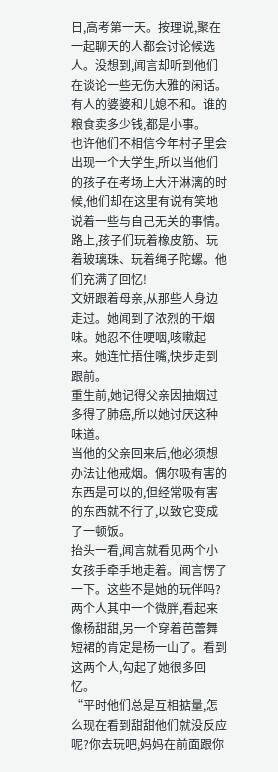日,高考第一天。按理说,聚在一起聊天的人都会讨论候选人。没想到,闻言却听到他们在谈论一些无伤大雅的闲话。有人的婆婆和儿媳不和。谁的粮食卖多少钱,都是小事。
也许他们不相信今年村子里会出现一个大学生,所以当他们的孩子在考场上大汗淋漓的时候,他们却在这里有说有笑地说着一些与自己无关的事情。
路上,孩子们玩着橡皮筋、玩着玻璃珠、玩着绳子陀螺。他们充满了回忆!
文妍跟着母亲,从那些人身边走过。她闻到了浓烈的干烟味。她忍不住哽咽,咳嗽起来。她连忙捂住嘴,快步走到跟前。
重生前,她记得父亲因抽烟过多得了肺癌,所以她讨厌这种味道。
当他的父亲回来后,他必须想办法让他戒烟。偶尔吸有害的东西是可以的,但经常吸有害的东西就不行了,以致它变成了一顿饭。
抬头一看,闻言就看见两个小女孩手牵手地走着。闻言愣了一下。这些不是她的玩伴吗?两个人其中一个微胖,看起来像杨甜甜,另一个穿着芭蕾舞短裙的肯定是杨一山了。看到这两个人,勾起了她很多回忆。
“平时他们总是互相掂量,怎么现在看到甜甜他们就没反应呢?你去玩吧,妈妈在前面跟你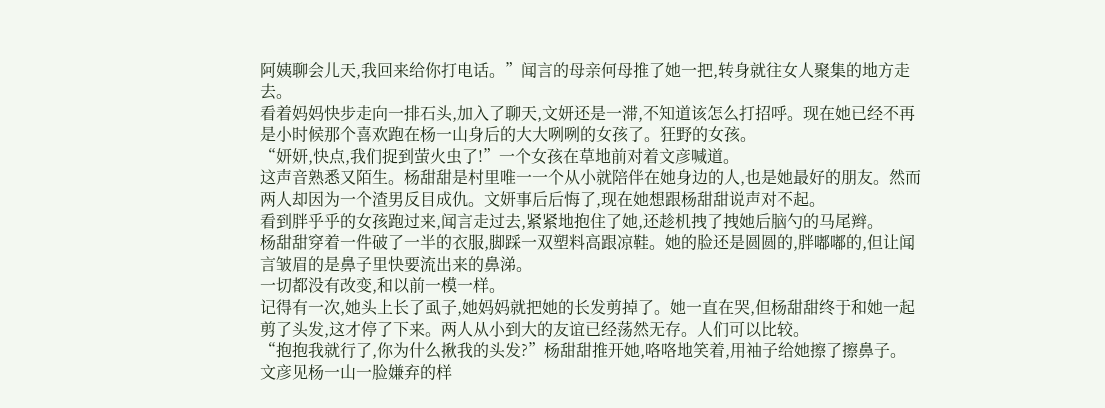阿姨聊会儿天,我回来给你打电话。”闻言的母亲何母推了她一把,转身就往女人聚集的地方走去。
看着妈妈快步走向一排石头,加入了聊天,文妍还是一滞,不知道该怎么打招呼。现在她已经不再是小时候那个喜欢跑在杨一山身后的大大咧咧的女孩了。狂野的女孩。
“妍妍,快点,我们捉到萤火虫了!”一个女孩在草地前对着文彦喊道。
这声音熟悉又陌生。杨甜甜是村里唯一一个从小就陪伴在她身边的人,也是她最好的朋友。然而两人却因为一个渣男反目成仇。文妍事后后悔了,现在她想跟杨甜甜说声对不起。
看到胖乎乎的女孩跑过来,闻言走过去,紧紧地抱住了她,还趁机拽了拽她后脑勺的马尾辫。
杨甜甜穿着一件破了一半的衣服,脚踩一双塑料高跟凉鞋。她的脸还是圆圆的,胖嘟嘟的,但让闻言皱眉的是鼻子里快要流出来的鼻涕。
一切都没有改变,和以前一模一样。
记得有一次,她头上长了虱子,她妈妈就把她的长发剪掉了。她一直在哭,但杨甜甜终于和她一起剪了头发,这才停了下来。两人从小到大的友谊已经荡然无存。人们可以比较。
“抱抱我就行了,你为什么揪我的头发?”杨甜甜推开她,咯咯地笑着,用袖子给她擦了擦鼻子。
文彦见杨一山一脸嫌弃的样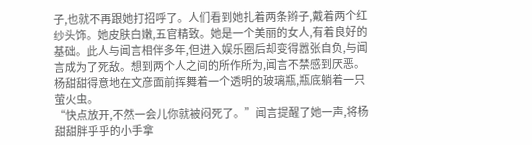子,也就不再跟她打招呼了。人们看到她扎着两条辫子,戴着两个红纱头饰。她皮肤白嫩,五官精致。她是一个美丽的女人,有着良好的基础。此人与闻言相伴多年,但进入娱乐圈后却变得嚣张自负,与闻言成为了死敌。想到两个人之间的所作所为,闻言不禁感到厌恶。
杨甜甜得意地在文彦面前挥舞着一个透明的玻璃瓶,瓶底躺着一只萤火虫。
“快点放开,不然一会儿你就被闷死了。”闻言提醒了她一声,将杨甜甜胖乎乎的小手拿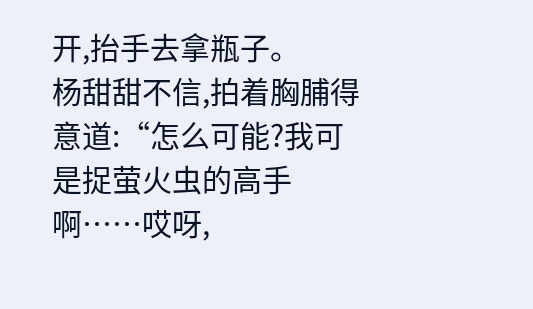开,抬手去拿瓶子。
杨甜甜不信,拍着胸脯得意道:“怎么可能?我可是捉萤火虫的高手啊……哎呀,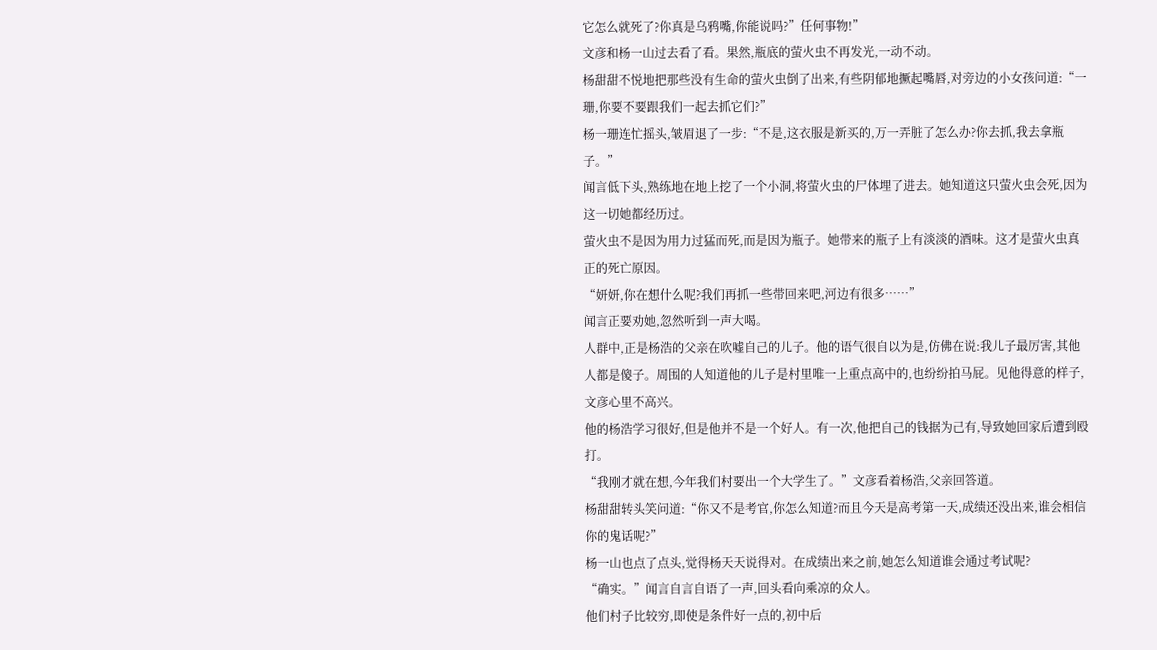它怎么就死了?你真是乌鸦嘴,你能说吗?”任何事物!”
文彦和杨一山过去看了看。果然,瓶底的萤火虫不再发光,一动不动。
杨甜甜不悦地把那些没有生命的萤火虫倒了出来,有些阴郁地撅起嘴唇,对旁边的小女孩问道:“一珊,你要不要跟我们一起去抓它们?”
杨一珊连忙摇头,皱眉退了一步:“不是,这衣服是新买的,万一弄脏了怎么办?你去抓,我去拿瓶子。”
闻言低下头,熟练地在地上挖了一个小洞,将萤火虫的尸体埋了进去。她知道这只萤火虫会死,因为这一切她都经历过。
萤火虫不是因为用力过猛而死,而是因为瓶子。她带来的瓶子上有淡淡的酒味。这才是萤火虫真正的死亡原因。
“妍妍,你在想什么呢?我们再抓一些带回来吧,河边有很多……”
闻言正要劝她,忽然听到一声大喝。
人群中,正是杨浩的父亲在吹嘘自己的儿子。他的语气很自以为是,仿佛在说:我儿子最厉害,其他人都是傻子。周围的人知道他的儿子是村里唯一上重点高中的,也纷纷拍马屁。见他得意的样子,文彦心里不高兴。
他的杨浩学习很好,但是他并不是一个好人。有一次,他把自己的钱据为己有,导致她回家后遭到殴打。
“我刚才就在想,今年我们村要出一个大学生了。”文彦看着杨浩,父亲回答道。
杨甜甜转头笑问道:“你又不是考官,你怎么知道?而且今天是高考第一天,成绩还没出来,谁会相信你的鬼话呢?”
杨一山也点了点头,觉得杨天天说得对。在成绩出来之前,她怎么知道谁会通过考试呢?
“确实。”闻言自言自语了一声,回头看向乘凉的众人。
他们村子比较穷,即使是条件好一点的,初中后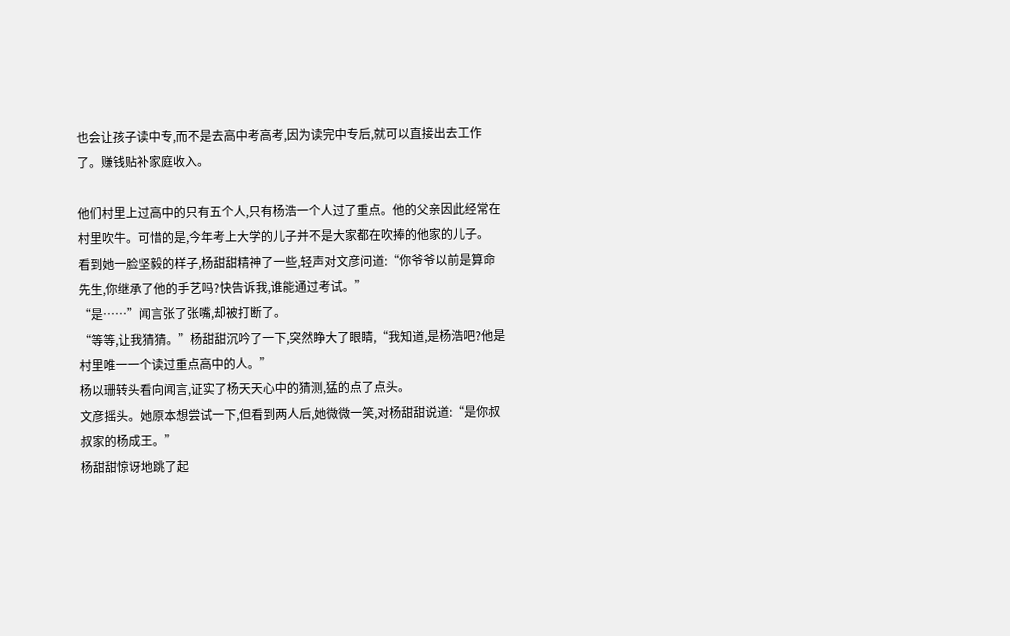也会让孩子读中专,而不是去高中考高考,因为读完中专后,就可以直接出去工作了。赚钱贴补家庭收入。

他们村里上过高中的只有五个人,只有杨浩一个人过了重点。他的父亲因此经常在村里吹牛。可惜的是,今年考上大学的儿子并不是大家都在吹捧的他家的儿子。
看到她一脸坚毅的样子,杨甜甜精神了一些,轻声对文彦问道:“你爷爷以前是算命先生,你继承了他的手艺吗?快告诉我,谁能通过考试。”
“是……”闻言张了张嘴,却被打断了。
“等等,让我猜猜。”杨甜甜沉吟了一下,突然睁大了眼睛,“我知道,是杨浩吧?他是村里唯一一个读过重点高中的人。”
杨以珊转头看向闻言,证实了杨天天心中的猜测,猛的点了点头。
文彦摇头。她原本想尝试一下,但看到两人后,她微微一笑,对杨甜甜说道:“是你叔叔家的杨成王。”
杨甜甜惊讶地跳了起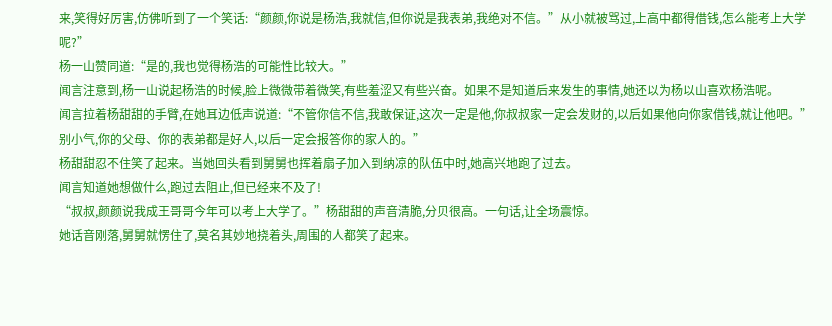来,笑得好厉害,仿佛听到了一个笑话:“颜颜,你说是杨浩,我就信,但你说是我表弟,我绝对不信。”从小就被骂过,上高中都得借钱,怎么能考上大学呢?”
杨一山赞同道:“是的,我也觉得杨浩的可能性比较大。”
闻言注意到,杨一山说起杨浩的时候,脸上微微带着微笑,有些羞涩又有些兴奋。如果不是知道后来发生的事情,她还以为杨以山喜欢杨浩呢。
闻言拉着杨甜甜的手臂,在她耳边低声说道:“不管你信不信,我敢保证,这次一定是他,你叔叔家一定会发财的,以后如果他向你家借钱,就让他吧。”别小气,你的父母、你的表弟都是好人,以后一定会报答你的家人的。”
杨甜甜忍不住笑了起来。当她回头看到舅舅也挥着扇子加入到纳凉的队伍中时,她高兴地跑了过去。
闻言知道她想做什么,跑过去阻止,但已经来不及了!
“叔叔,颜颜说我成王哥哥今年可以考上大学了。”杨甜甜的声音清脆,分贝很高。一句话,让全场震惊。
她话音刚落,舅舅就愣住了,莫名其妙地挠着头,周围的人都笑了起来。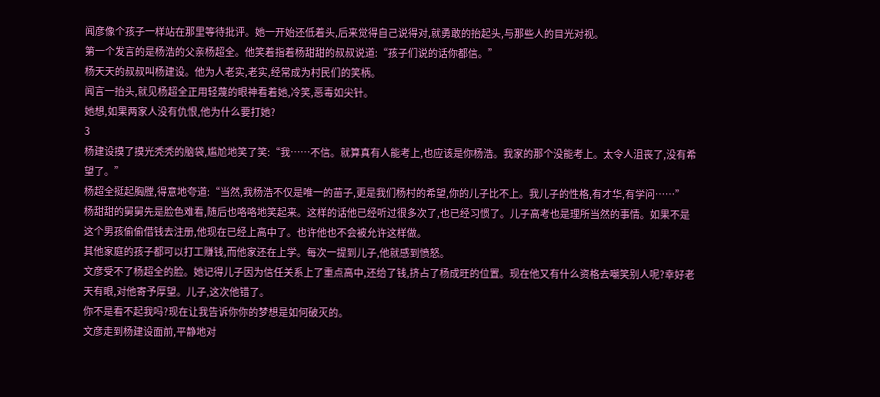闻彦像个孩子一样站在那里等待批评。她一开始还低着头,后来觉得自己说得对,就勇敢的抬起头,与那些人的目光对视。
第一个发言的是杨浩的父亲杨超全。他笑着指着杨甜甜的叔叔说道:“孩子们说的话你都信。”
杨天天的叔叔叫杨建设。他为人老实,老实,经常成为村民们的笑柄。
闻言一抬头,就见杨超全正用轻蔑的眼神看着她,冷笑,恶毒如尖针。
她想,如果两家人没有仇恨,他为什么要打她?
3
杨建设摸了摸光秃秃的脑袋,尴尬地笑了笑:“我……不信。就算真有人能考上,也应该是你杨浩。我家的那个没能考上。太令人沮丧了,没有希望了。”
杨超全挺起胸膛,得意地夸道:“当然,我杨浩不仅是唯一的苗子,更是我们杨村的希望,你的儿子比不上。我儿子的性格,有才华,有学问……”
杨甜甜的舅舅先是脸色难看,随后也咯咯地笑起来。这样的话他已经听过很多次了,也已经习惯了。儿子高考也是理所当然的事情。如果不是这个男孩偷偷借钱去注册,他现在已经上高中了。也许他也不会被允许这样做。
其他家庭的孩子都可以打工赚钱,而他家还在上学。每次一提到儿子,他就感到愤怒。
文彦受不了杨超全的脸。她记得儿子因为信任关系上了重点高中,还给了钱,挤占了杨成旺的位置。现在他又有什么资格去嘲笑别人呢?幸好老天有眼,对他寄予厚望。儿子,这次他错了。
你不是看不起我吗?现在让我告诉你你的梦想是如何破灭的。
文彦走到杨建设面前,平静地对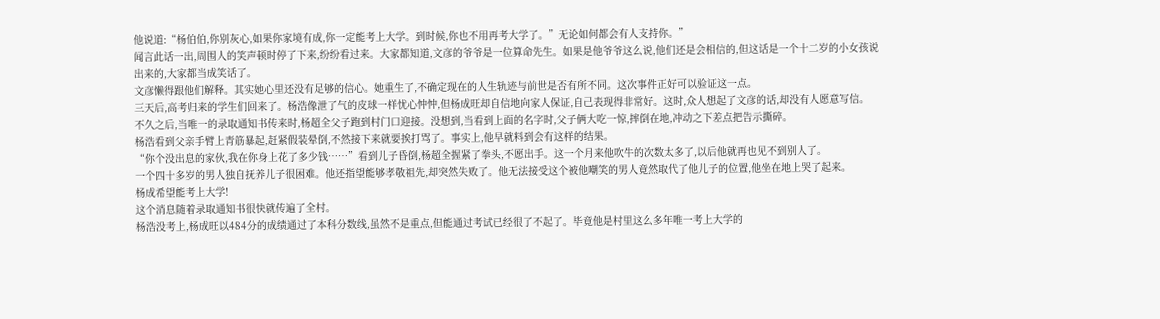他说道:“杨伯伯,你别灰心,如果你家境有成,你一定能考上大学。到时候,你也不用再考大学了。”无论如何都会有人支持你。”
闻言此话一出,周围人的笑声顿时停了下来,纷纷看过来。大家都知道,文彦的爷爷是一位算命先生。如果是他爷爷这么说,他们还是会相信的,但这话是一个十二岁的小女孩说出来的,大家都当成笑话了。
文彦懒得跟他们解释。其实她心里还没有足够的信心。她重生了,不确定现在的人生轨迹与前世是否有所不同。这次事件正好可以验证这一点。
三天后,高考归来的学生们回来了。杨浩像泄了气的皮球一样忧心忡忡,但杨成旺却自信地向家人保证,自己表现得非常好。这时,众人想起了文彦的话,却没有人愿意写信。
不久之后,当唯一的录取通知书传来时,杨超全父子跑到村门口迎接。没想到,当看到上面的名字时,父子俩大吃一惊,摔倒在地,冲动之下差点把告示撕碎。
杨浩看到父亲手臂上青筋暴起,赶紧假装晕倒,不然接下来就要挨打骂了。事实上,他早就料到会有这样的结果。
“你个没出息的家伙,我在你身上花了多少钱……”看到儿子昏倒,杨超全握紧了拳头,不愿出手。这一个月来他吹牛的次数太多了,以后他就再也见不到别人了。
一个四十多岁的男人独自抚养儿子很困难。他还指望能够孝敬祖先,却突然失败了。他无法接受这个被他嘲笑的男人竟然取代了他儿子的位置,他坐在地上哭了起来。
杨成希望能考上大学!
这个消息随着录取通知书很快就传遍了全村。
杨浩没考上,杨成旺以484分的成绩通过了本科分数线,虽然不是重点,但能通过考试已经很了不起了。毕竟他是村里这么多年唯一考上大学的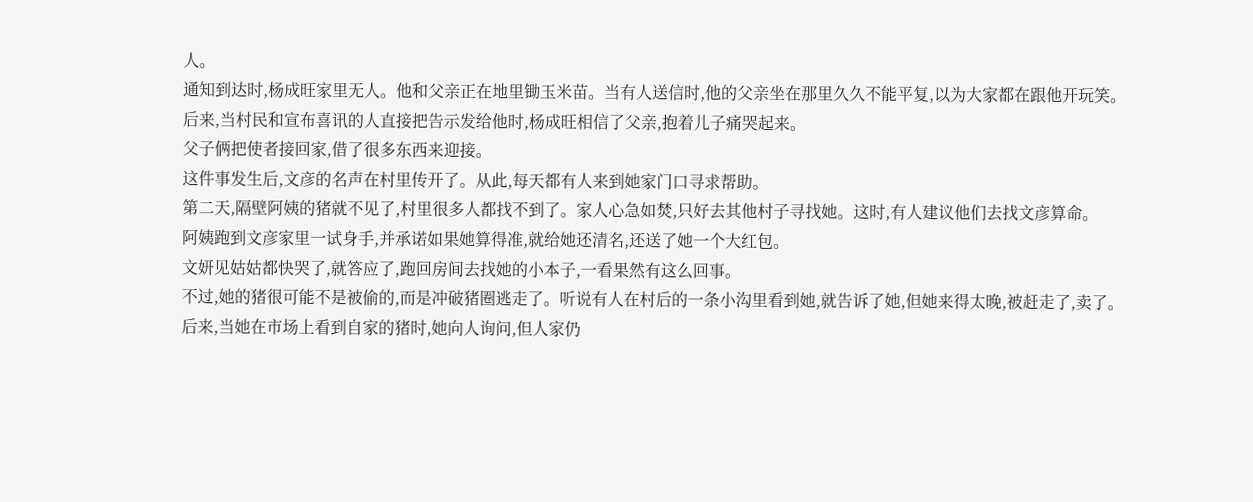人。
通知到达时,杨成旺家里无人。他和父亲正在地里锄玉米苗。当有人送信时,他的父亲坐在那里久久不能平复,以为大家都在跟他开玩笑。
后来,当村民和宣布喜讯的人直接把告示发给他时,杨成旺相信了父亲,抱着儿子痛哭起来。
父子俩把使者接回家,借了很多东西来迎接。
这件事发生后,文彦的名声在村里传开了。从此,每天都有人来到她家门口寻求帮助。
第二天,隔壁阿姨的猪就不见了,村里很多人都找不到了。家人心急如焚,只好去其他村子寻找她。这时,有人建议他们去找文彦算命。
阿姨跑到文彦家里一试身手,并承诺如果她算得准,就给她还清名,还送了她一个大红包。
文妍见姑姑都快哭了,就答应了,跑回房间去找她的小本子,一看果然有这么回事。
不过,她的猪很可能不是被偷的,而是冲破猪圈逃走了。听说有人在村后的一条小沟里看到她,就告诉了她,但她来得太晚,被赶走了,卖了。
后来,当她在市场上看到自家的猪时,她向人询问,但人家仍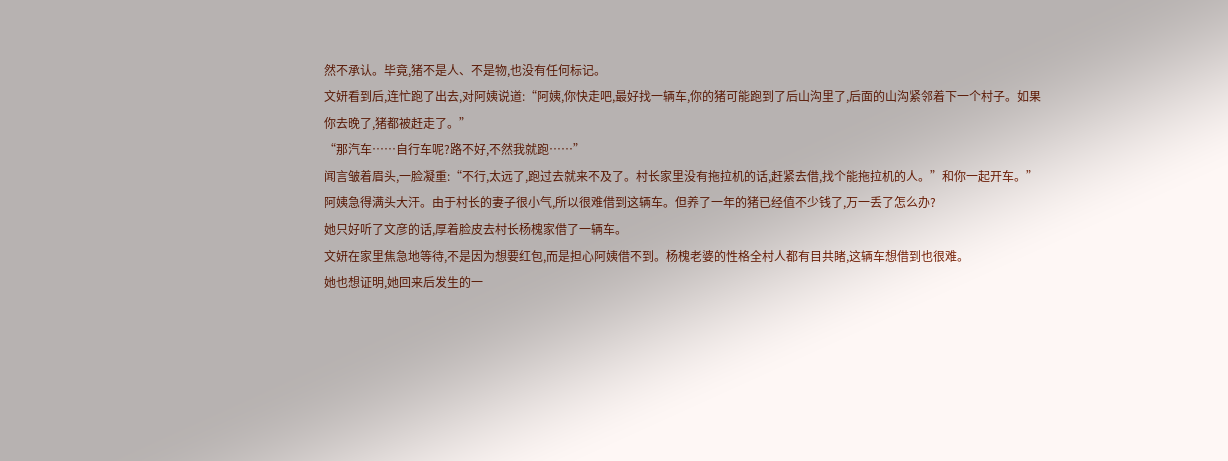然不承认。毕竟,猪不是人、不是物,也没有任何标记。
文妍看到后,连忙跑了出去,对阿姨说道:“阿姨,你快走吧,最好找一辆车,你的猪可能跑到了后山沟里了,后面的山沟紧邻着下一个村子。如果你去晚了,猪都被赶走了。”
“那汽车……自行车呢?路不好,不然我就跑……”
闻言皱着眉头,一脸凝重:“不行,太远了,跑过去就来不及了。村长家里没有拖拉机的话,赶紧去借,找个能拖拉机的人。”和你一起开车。”
阿姨急得满头大汗。由于村长的妻子很小气,所以很难借到这辆车。但养了一年的猪已经值不少钱了,万一丢了怎么办?
她只好听了文彦的话,厚着脸皮去村长杨槐家借了一辆车。
文妍在家里焦急地等待,不是因为想要红包,而是担心阿姨借不到。杨槐老婆的性格全村人都有目共睹,这辆车想借到也很难。
她也想证明,她回来后发生的一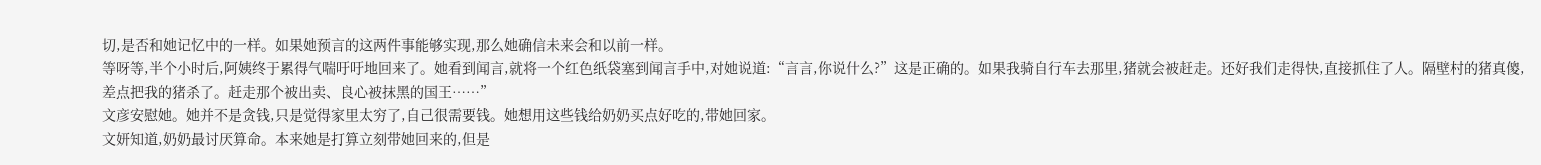切,是否和她记忆中的一样。如果她预言的这两件事能够实现,那么她确信未来会和以前一样。
等呀等,半个小时后,阿姨终于累得气喘吁吁地回来了。她看到闻言,就将一个红色纸袋塞到闻言手中,对她说道:“言言,你说什么?”这是正确的。如果我骑自行车去那里,猪就会被赶走。还好我们走得快,直接抓住了人。隔壁村的猪真傻,差点把我的猪杀了。赶走那个被出卖、良心被抹黑的国王……”
文彦安慰她。她并不是贪钱,只是觉得家里太穷了,自己很需要钱。她想用这些钱给奶奶买点好吃的,带她回家。
文妍知道,奶奶最讨厌算命。本来她是打算立刻带她回来的,但是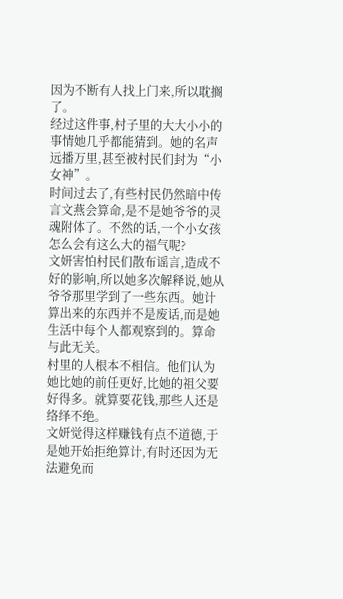因为不断有人找上门来,所以耽搁了。
经过这件事,村子里的大大小小的事情她几乎都能猜到。她的名声远播万里,甚至被村民们封为“小女神”。
时间过去了,有些村民仍然暗中传言文燕会算命,是不是她爷爷的灵魂附体了。不然的话,一个小女孩怎么会有这么大的福气呢?
文妍害怕村民们散布谣言,造成不好的影响,所以她多次解释说,她从爷爷那里学到了一些东西。她计算出来的东西并不是废话,而是她生活中每个人都观察到的。算命与此无关。
村里的人根本不相信。他们认为她比她的前任更好,比她的祖父要好得多。就算要花钱,那些人还是络绎不绝。
文妍觉得这样赚钱有点不道德,于是她开始拒绝算计,有时还因为无法避免而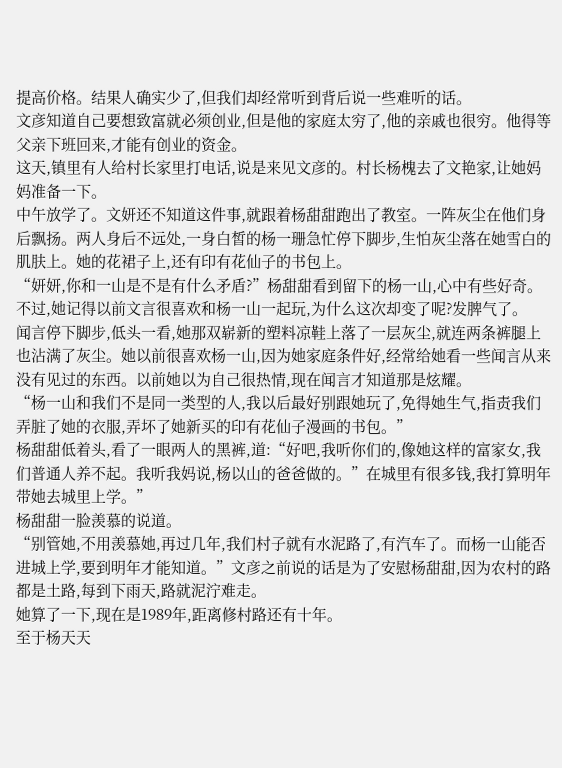提高价格。结果人确实少了,但我们却经常听到背后说一些难听的话。
文彦知道自己要想致富就必须创业,但是他的家庭太穷了,他的亲戚也很穷。他得等父亲下班回来,才能有创业的资金。
这天,镇里有人给村长家里打电话,说是来见文彦的。村长杨槐去了文艳家,让她妈妈准备一下。
中午放学了。文妍还不知道这件事,就跟着杨甜甜跑出了教室。一阵灰尘在他们身后飘扬。两人身后不远处,一身白皙的杨一珊急忙停下脚步,生怕灰尘落在她雪白的肌肤上。她的花裙子上,还有印有花仙子的书包上。
“妍妍,你和一山是不是有什么矛盾?”杨甜甜看到留下的杨一山,心中有些好奇。不过,她记得以前文言很喜欢和杨一山一起玩,为什么这次却变了呢?发脾气了。
闻言停下脚步,低头一看,她那双崭新的塑料凉鞋上落了一层灰尘,就连两条裤腿上也沾满了灰尘。她以前很喜欢杨一山,因为她家庭条件好,经常给她看一些闻言从来没有见过的东西。以前她以为自己很热情,现在闻言才知道那是炫耀。
“杨一山和我们不是同一类型的人,我以后最好别跟她玩了,免得她生气,指责我们弄脏了她的衣服,弄坏了她新买的印有花仙子漫画的书包。”
杨甜甜低着头,看了一眼两人的黑裤,道:“好吧,我听你们的,像她这样的富家女,我们普通人养不起。我听我妈说,杨以山的爸爸做的。”在城里有很多钱,我打算明年带她去城里上学。”
杨甜甜一脸羡慕的说道。
“别管她,不用羡慕她,再过几年,我们村子就有水泥路了,有汽车了。而杨一山能否进城上学,要到明年才能知道。”文彦之前说的话是为了安慰杨甜甜,因为农村的路都是土路,每到下雨天,路就泥泞难走。
她算了一下,现在是1989年,距离修村路还有十年。
至于杨天天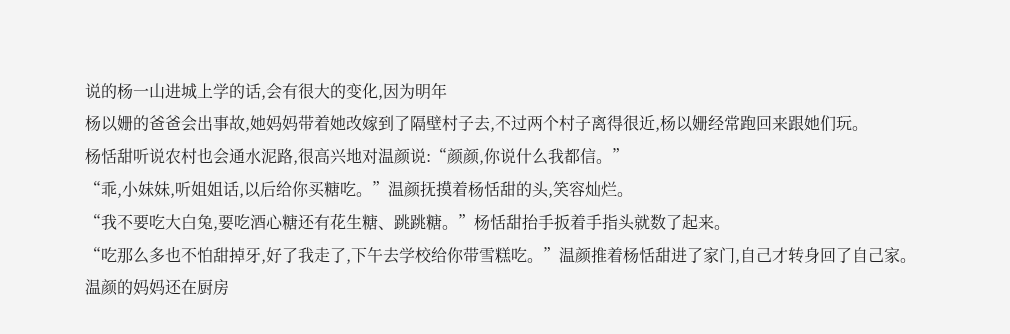说的杨一山进城上学的话,会有很大的变化,因为明年
杨以姗的爸爸会出事故,她妈妈带着她改嫁到了隔壁村子去,不过两个村子离得很近,杨以姗经常跑回来跟她们玩。
杨恬甜听说农村也会通水泥路,很高兴地对温颜说:“颜颜,你说什么我都信。”
“乖,小妹妹,听姐姐话,以后给你买糖吃。”温颜抚摸着杨恬甜的头,笑容灿烂。
“我不要吃大白兔,要吃酒心糖还有花生糖、跳跳糖。”杨恬甜抬手扳着手指头就数了起来。
“吃那么多也不怕甜掉牙,好了我走了,下午去学校给你带雪糕吃。”温颜推着杨恬甜进了家门,自己才转身回了自己家。
温颜的妈妈还在厨房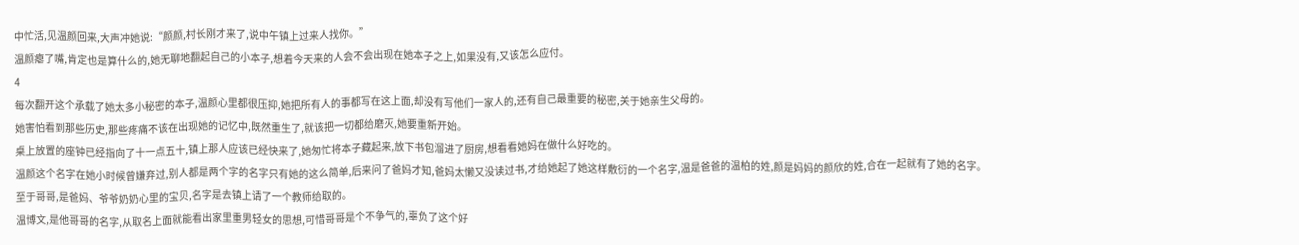中忙活,见温颜回来,大声冲她说:“颜颜,村长刚才来了,说中午镇上过来人找你。”
温颜瘪了嘴,肯定也是算什么的,她无聊地翻起自己的小本子,想着今天来的人会不会出现在她本子之上,如果没有,又该怎么应付。
4
每次翻开这个承载了她太多小秘密的本子,温颜心里都很压抑,她把所有人的事都写在这上面,却没有写他们一家人的,还有自己最重要的秘密,关于她亲生父母的。
她害怕看到那些历史,那些疼痛不该在出现她的记忆中,既然重生了,就该把一切都给磨灭,她要重新开始。
桌上放置的座钟已经指向了十一点五十,镇上那人应该已经快来了,她匆忙将本子藏起来,放下书包溜进了厨房,想看看她妈在做什么好吃的。
温颜这个名字在她小时候曾嫌弃过,别人都是两个字的名字只有她的这么简单,后来问了爸妈才知,爸妈太懒又没读过书,才给她起了她这样敷衍的一个名字,温是爸爸的温柏的姓,颜是妈妈的颜欣的姓,合在一起就有了她的名字。
至于哥哥,是爸妈、爷爷奶奶心里的宝贝,名字是去镇上请了一个教师给取的。
温博文,是他哥哥的名字,从取名上面就能看出家里重男轻女的思想,可惜哥哥是个不争气的,辜负了这个好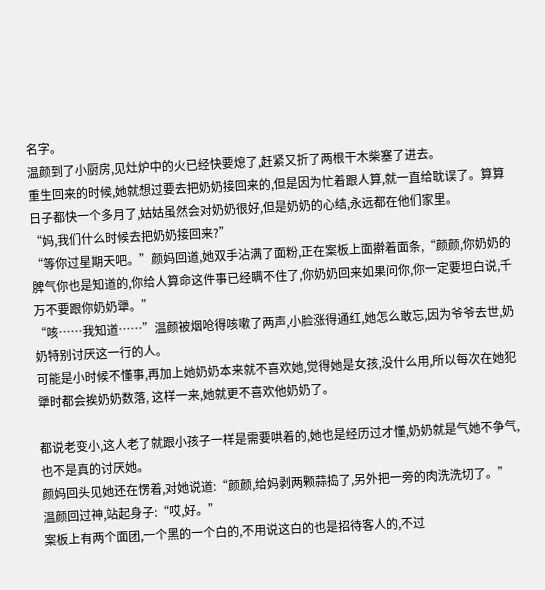名字。
温颜到了小厨房,见灶炉中的火已经快要熄了,赶紧又折了两根干木柴塞了进去。
重生回来的时候,她就想过要去把奶奶接回来的,但是因为忙着跟人算,就一直给耽误了。算算日子都快一个多月了,姑姑虽然会对奶奶很好,但是奶奶的心结,永远都在他们家里。
“妈,我们什么时候去把奶奶接回来?”
“等你过星期天吧。”颜妈回道,她双手沾满了面粉,正在案板上面擀着面条,“颜颜,你奶奶的脾气你也是知道的,你给人算命这件事已经瞒不住了,你奶奶回来如果问你,你一定要坦白说,千万不要跟你奶奶犟。”
“咳……我知道……”温颜被烟呛得咳嗽了两声,小脸涨得通红,她怎么敢忘,因为爷爷去世,奶奶特别讨厌这一行的人。
可能是小时候不懂事,再加上她奶奶本来就不喜欢她,觉得她是女孩,没什么用,所以每次在她犯犟时都会挨奶奶数落, 这样一来,她就更不喜欢他奶奶了。

都说老变小,这人老了就跟小孩子一样是需要哄着的,她也是经历过才懂,奶奶就是气她不争气,也不是真的讨厌她。
颜妈回头见她还在愣着,对她说道:“颜颜,给妈剥两颗蒜捣了,另外把一旁的肉洗洗切了。”
温颜回过神,站起身子:“哎,好。”
案板上有两个面团,一个黑的一个白的,不用说这白的也是招待客人的,不过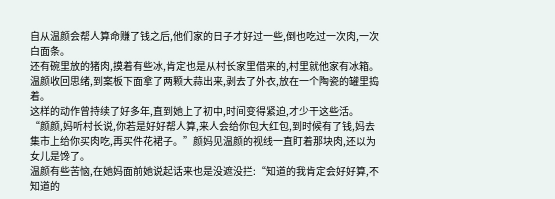自从温颜会帮人算命赚了钱之后,他们家的日子才好过一些,倒也吃过一次肉,一次白面条。
还有碗里放的猪肉,摸着有些冰,肯定也是从村长家里借来的,村里就他家有冰箱。
温颜收回思绪,到案板下面拿了两颗大蒜出来,剥去了外衣,放在一个陶瓷的罐里捣着。
这样的动作曾持续了好多年,直到她上了初中,时间变得紧迫,才少干这些活。
“颜颜,妈听村长说,你若是好好帮人算,来人会给你包大红包,到时候有了钱,妈去集市上给你买肉吃,再买件花裙子。”颜妈见温颜的视线一直盯着那块肉,还以为女儿是馋了。
温颜有些苦恼,在她妈面前她说起话来也是没遮没拦:“知道的我肯定会好好算,不知道的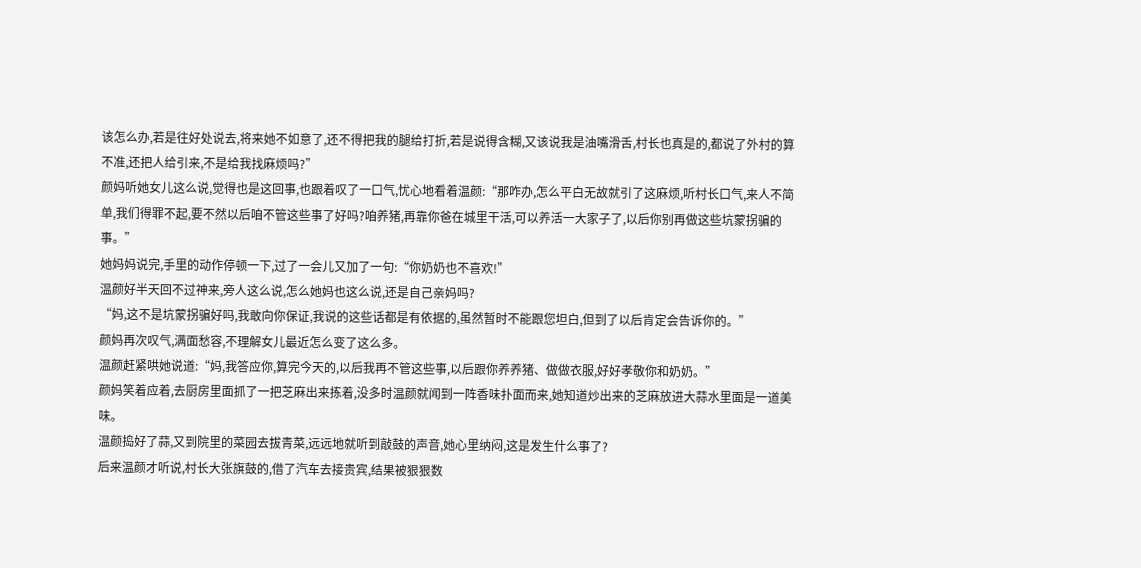该怎么办,若是往好处说去,将来她不如意了,还不得把我的腿给打折,若是说得含糊,又该说我是油嘴滑舌,村长也真是的,都说了外村的算不准,还把人给引来,不是给我找麻烦吗?”
颜妈听她女儿这么说,觉得也是这回事,也跟着叹了一口气,忧心地看着温颜:“那咋办,怎么平白无故就引了这麻烦,听村长口气,来人不简单,我们得罪不起,要不然以后咱不管这些事了好吗?咱养猪,再靠你爸在城里干活,可以养活一大家子了,以后你别再做这些坑蒙拐骗的事。”
她妈妈说完,手里的动作停顿一下,过了一会儿又加了一句:“你奶奶也不喜欢!”
温颜好半天回不过神来,旁人这么说,怎么她妈也这么说,还是自己亲妈吗?
“妈,这不是坑蒙拐骗好吗,我敢向你保证,我说的这些话都是有依据的,虽然暂时不能跟您坦白,但到了以后肯定会告诉你的。”
颜妈再次叹气,满面愁容,不理解女儿最近怎么变了这么多。
温颜赶紧哄她说道:“妈,我答应你,算完今天的,以后我再不管这些事,以后跟你养养猪、做做衣服,好好孝敬你和奶奶。”
颜妈笑着应着,去厨房里面抓了一把芝麻出来拣着,没多时温颜就闻到一阵香味扑面而来,她知道炒出来的芝麻放进大蒜水里面是一道美味。
温颜捣好了蒜,又到院里的菜园去拔青菜,远远地就听到敲鼓的声音,她心里纳闷,这是发生什么事了?
后来温颜才听说,村长大张旗鼓的,借了汽车去接贵宾,结果被狠狠数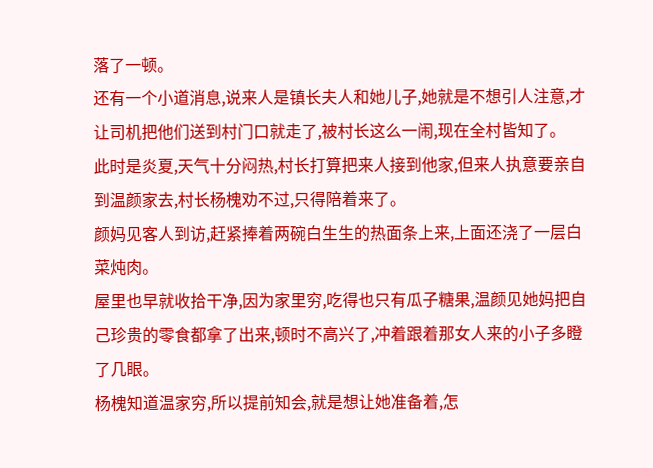落了一顿。
还有一个小道消息,说来人是镇长夫人和她儿子,她就是不想引人注意,才让司机把他们送到村门口就走了,被村长这么一闹,现在全村皆知了。
此时是炎夏,天气十分闷热,村长打算把来人接到他家,但来人执意要亲自到温颜家去,村长杨槐劝不过,只得陪着来了。
颜妈见客人到访,赶紧捧着两碗白生生的热面条上来,上面还浇了一层白菜炖肉。
屋里也早就收拾干净,因为家里穷,吃得也只有瓜子糖果,温颜见她妈把自己珍贵的零食都拿了出来,顿时不高兴了,冲着跟着那女人来的小子多瞪了几眼。
杨槐知道温家穷,所以提前知会,就是想让她准备着,怎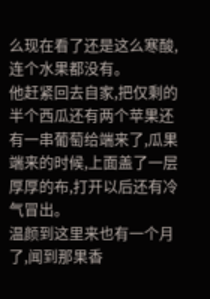么现在看了还是这么寒酸,连个水果都没有。
他赶紧回去自家,把仅剩的半个西瓜还有两个苹果还有一串葡萄给端来了,瓜果端来的时候,上面盖了一层厚厚的布,打开以后还有冷气冒出。
温颜到这里来也有一个月了,闻到那果香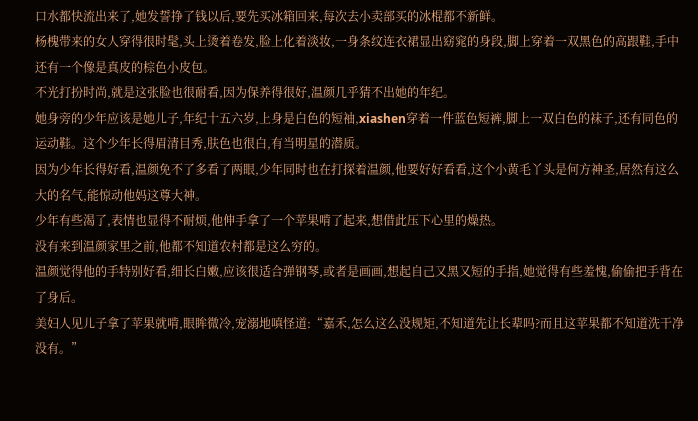口水都快流出来了,她发誓挣了钱以后,要先买冰箱回来,每次去小卖部买的冰棍都不新鲜。
杨槐带来的女人穿得很时髦,头上烫着卷发,脸上化着淡妆,一身条纹连衣裙显出窈窕的身段,脚上穿着一双黑色的高跟鞋,手中还有一个像是真皮的棕色小皮包。
不光打扮时尚,就是这张脸也很耐看,因为保养得很好,温颜几乎猜不出她的年纪。
她身旁的少年应该是她儿子,年纪十五六岁,上身是白色的短袖,xiashen穿着一件蓝色短裤,脚上一双白色的袜子,还有同色的运动鞋。这个少年长得眉清目秀,肤色也很白,有当明星的潜质。
因为少年长得好看,温颜免不了多看了两眼,少年同时也在打探着温颜,他要好好看看,这个小黄毛丫头是何方神圣,居然有这么大的名气,能惊动他妈这尊大神。
少年有些渴了,表情也显得不耐烦,他伸手拿了一个苹果啃了起来,想借此压下心里的燥热。
没有来到温颜家里之前,他都不知道农村都是这么穷的。
温颜觉得他的手特别好看,细长白嫩,应该很适合弹钢琴,或者是画画,想起自己又黑又短的手指,她觉得有些羞愧,偷偷把手背在了身后。
美妇人见儿子拿了苹果就啃,眼眸微冷,宠溺地嗔怪道:“嘉禾,怎么这么没规矩,不知道先让长辈吗?而且这苹果都不知道洗干净没有。”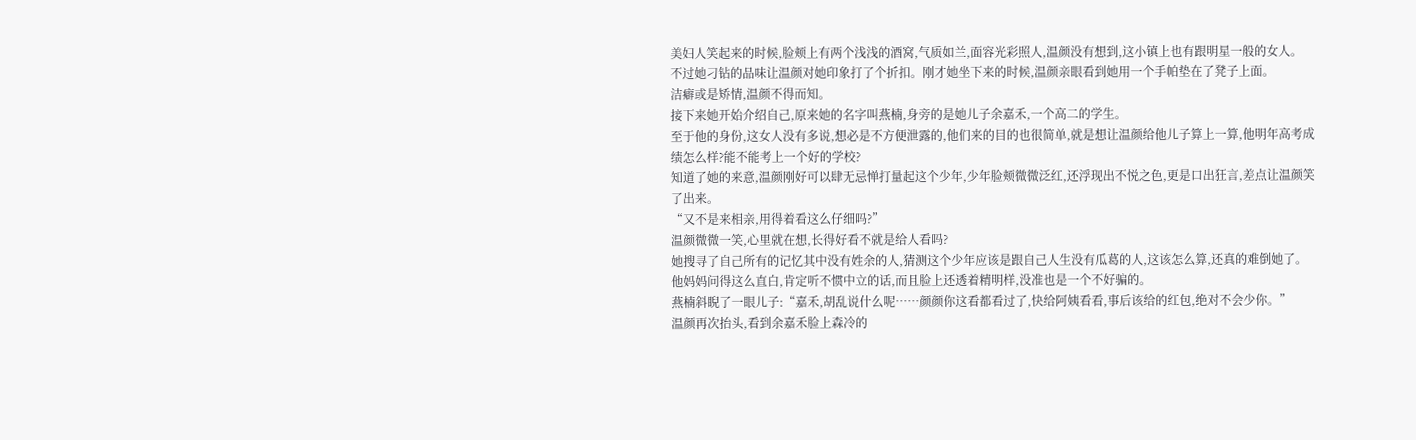美妇人笑起来的时候,脸颊上有两个浅浅的酒窝,气质如兰,面容光彩照人,温颜没有想到,这小镇上也有跟明星一般的女人。
不过她刁钻的品味让温颜对她印象打了个折扣。刚才她坐下来的时候,温颜亲眼看到她用一个手帕垫在了凳子上面。
洁癖或是矫情,温颜不得而知。
接下来她开始介绍自己,原来她的名字叫燕楠,身旁的是她儿子余嘉禾,一个高二的学生。
至于他的身份,这女人没有多说,想必是不方便泄露的,他们来的目的也很简单,就是想让温颜给他儿子算上一算,他明年高考成绩怎么样?能不能考上一个好的学校?
知道了她的来意,温颜刚好可以肆无忌惮打量起这个少年,少年脸颊微微泛红,还浮现出不悦之色,更是口出狂言,差点让温颜笑了出来。
“又不是来相亲,用得着看这么仔细吗?”
温颜微微一笑,心里就在想,长得好看不就是给人看吗?
她搜寻了自己所有的记忆其中没有姓余的人,猜测这个少年应该是跟自己人生没有瓜葛的人,这该怎么算,还真的难倒她了。
他妈妈问得这么直白,肯定听不惯中立的话,而且脸上还透着精明样,没准也是一个不好骗的。
燕楠斜睨了一眼儿子:“嘉禾,胡乱说什么呢……颜颜你这看都看过了,快给阿姨看看,事后该给的红包,绝对不会少你。”
温颜再次抬头,看到余嘉禾脸上森冷的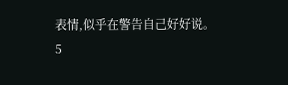表情,似乎在警告自己好好说。
5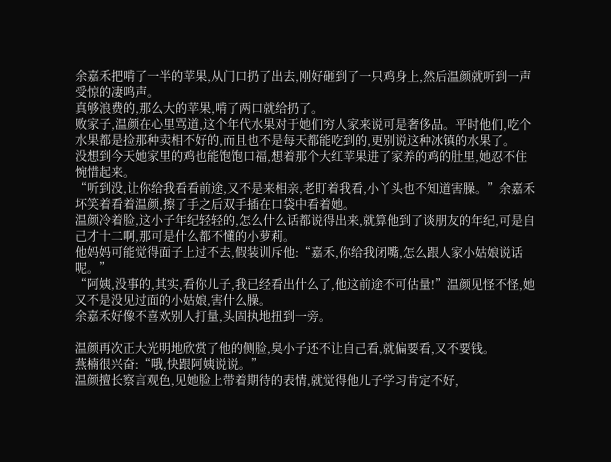余嘉禾把啃了一半的苹果,从门口扔了出去,刚好砸到了一只鸡身上,然后温颜就听到一声受惊的凄鸣声。
真够浪费的,那么大的苹果,啃了两口就给扔了。
败家子,温颜在心里骂道,这个年代水果对于她们穷人家来说可是奢侈品。平时他们,吃个水果都是捡那种卖相不好的,而且也不是每天都能吃到的,更别说这种冰镇的水果了。
没想到今天她家里的鸡也能饱饱口福,想着那个大红苹果进了家养的鸡的肚里,她忍不住惋惜起来。
“听到没,让你给我看看前途,又不是来相亲,老盯着我看,小丫头也不知道害臊。”余嘉禾坏笑着看着温颜,擦了手之后双手插在口袋中看着她。
温颜冷着脸,这小子年纪轻轻的,怎么什么话都说得出来,就算他到了谈朋友的年纪,可是自己才十二啊,那可是什么都不懂的小萝莉。
他妈妈可能觉得面子上过不去,假装训斥他:“嘉禾,你给我闭嘴,怎么跟人家小姑娘说话呢。”
“阿姨,没事的,其实,看你儿子,我已经看出什么了,他这前途不可估量!”温颜见怪不怪,她又不是没见过面的小姑娘,害什么臊。
余嘉禾好像不喜欢别人打量,头固执地扭到一旁。

温颜再次正大光明地欣赏了他的侧脸,臭小子还不让自己看,就偏要看,又不要钱。
燕楠很兴奋:“哦,快跟阿姨说说。”
温颜擅长察言观色,见她脸上带着期待的表情,就觉得他儿子学习肯定不好,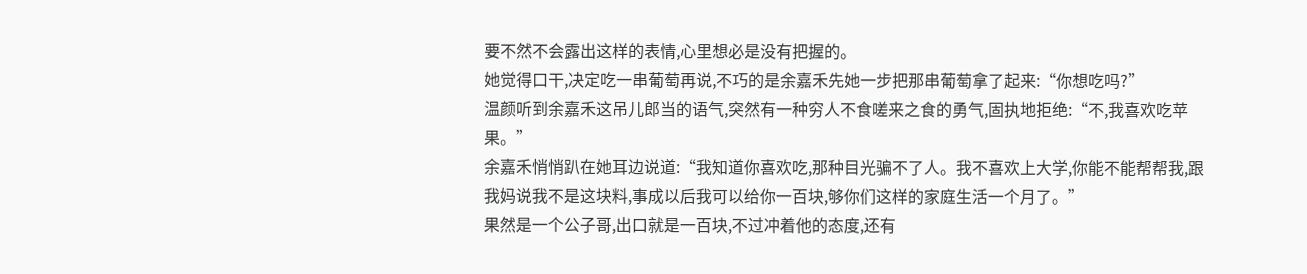要不然不会露出这样的表情,心里想必是没有把握的。
她觉得口干,决定吃一串葡萄再说,不巧的是余嘉禾先她一步把那串葡萄拿了起来:“你想吃吗?”
温颜听到余嘉禾这吊儿郎当的语气,突然有一种穷人不食嗟来之食的勇气,固执地拒绝:“不,我喜欢吃苹果。”
余嘉禾悄悄趴在她耳边说道:“我知道你喜欢吃,那种目光骗不了人。我不喜欢上大学,你能不能帮帮我,跟我妈说我不是这块料,事成以后我可以给你一百块,够你们这样的家庭生活一个月了。”
果然是一个公子哥,出口就是一百块,不过冲着他的态度,还有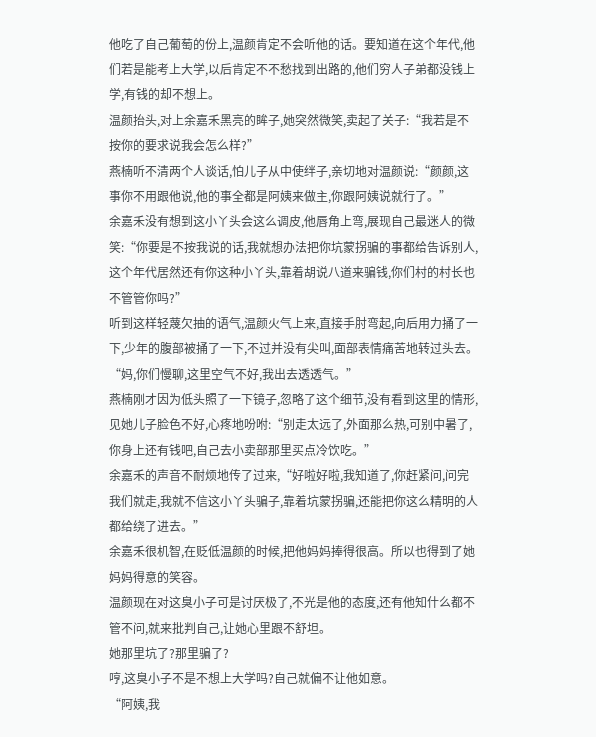他吃了自己葡萄的份上,温颜肯定不会听他的话。要知道在这个年代,他们若是能考上大学,以后肯定不不愁找到出路的,他们穷人子弟都没钱上学,有钱的却不想上。
温颜抬头,对上余嘉禾黑亮的眸子,她突然微笑,卖起了关子:“我若是不按你的要求说我会怎么样?”
燕楠听不清两个人谈话,怕儿子从中使绊子,亲切地对温颜说:“颜颜,这事你不用跟他说,他的事全都是阿姨来做主,你跟阿姨说就行了。”
余嘉禾没有想到这小丫头会这么调皮,他唇角上弯,展现自己最迷人的微笑:“你要是不按我说的话,我就想办法把你坑蒙拐骗的事都给告诉别人,这个年代居然还有你这种小丫头,靠着胡说八道来骗钱,你们村的村长也不管管你吗?”
听到这样轻蔑欠抽的语气,温颜火气上来,直接手肘弯起,向后用力捅了一下,少年的腹部被捅了一下,不过并没有尖叫,面部表情痛苦地转过头去。
“妈,你们慢聊,这里空气不好,我出去透透气。”
燕楠刚才因为低头照了一下镜子,忽略了这个细节,没有看到这里的情形,见她儿子脸色不好,心疼地吩咐:“别走太远了,外面那么热,可别中暑了,你身上还有钱吧,自己去小卖部那里买点冷饮吃。”
余嘉禾的声音不耐烦地传了过来,“好啦好啦,我知道了,你赶紧问,问完我们就走,我就不信这小丫头骗子,靠着坑蒙拐骗,还能把你这么精明的人都给绕了进去。”
余嘉禾很机智,在贬低温颜的时候,把他妈妈捧得很高。所以也得到了她妈妈得意的笑容。
温颜现在对这臭小子可是讨厌极了,不光是他的态度,还有他知什么都不管不问,就来批判自己,让她心里跟不舒坦。
她那里坑了?那里骗了?
哼,这臭小子不是不想上大学吗?自己就偏不让他如意。
“阿姨,我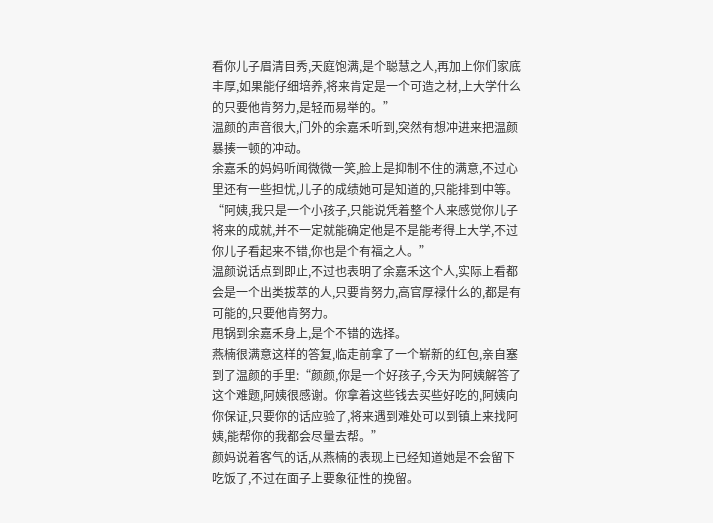看你儿子眉清目秀,天庭饱满,是个聪慧之人,再加上你们家底丰厚,如果能仔细培养,将来肯定是一个可造之材,上大学什么的只要他肯努力,是轻而易举的。”
温颜的声音很大,门外的余嘉禾听到,突然有想冲进来把温颜暴揍一顿的冲动。
余嘉禾的妈妈听闻微微一笑,脸上是抑制不住的满意,不过心里还有一些担忧,儿子的成绩她可是知道的,只能排到中等。
“阿姨,我只是一个小孩子,只能说凭着整个人来感觉你儿子将来的成就,并不一定就能确定他是不是能考得上大学,不过你儿子看起来不错,你也是个有福之人。”
温颜说话点到即止,不过也表明了余嘉禾这个人,实际上看都会是一个出类拔萃的人,只要肯努力,高官厚禄什么的,都是有可能的,只要他肯努力。
甩锅到余嘉禾身上,是个不错的选择。
燕楠很满意这样的答复,临走前拿了一个崭新的红包,亲自塞到了温颜的手里:“颜颜,你是一个好孩子,今天为阿姨解答了这个难题,阿姨很感谢。你拿着这些钱去买些好吃的,阿姨向你保证,只要你的话应验了,将来遇到难处可以到镇上来找阿姨,能帮你的我都会尽量去帮。”
颜妈说着客气的话,从燕楠的表现上已经知道她是不会留下吃饭了,不过在面子上要象征性的挽留。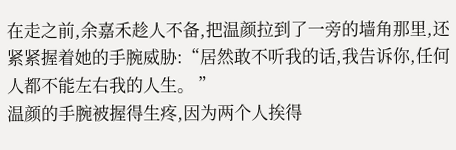在走之前,余嘉禾趁人不备,把温颜拉到了一旁的墙角那里,还紧紧握着她的手腕威胁:“居然敢不听我的话,我告诉你,任何人都不能左右我的人生。 ”
温颜的手腕被握得生疼,因为两个人挨得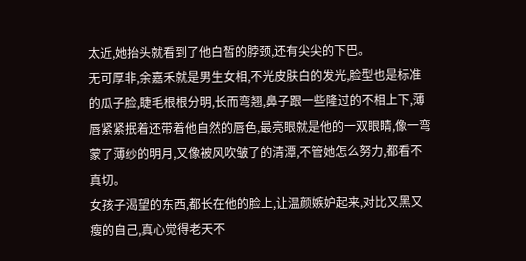太近,她抬头就看到了他白皙的脖颈,还有尖尖的下巴。
无可厚非,余嘉禾就是男生女相,不光皮肤白的发光,脸型也是标准的瓜子脸,睫毛根根分明,长而弯翘,鼻子跟一些隆过的不相上下,薄唇紧紧抿着还带着他自然的唇色,最亮眼就是他的一双眼睛,像一弯蒙了薄纱的明月,又像被风吹皱了的清潭,不管她怎么努力,都看不真切。
女孩子渴望的东西,都长在他的脸上,让温颜嫉妒起来,对比又黑又瘦的自己,真心觉得老天不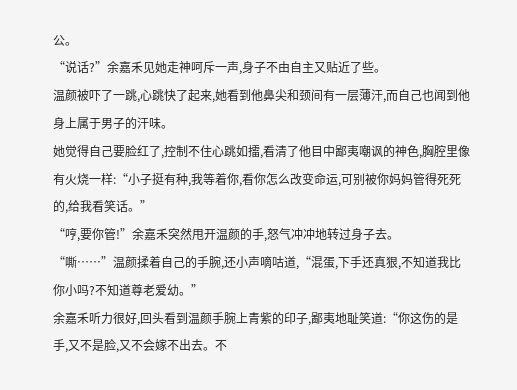公。
“说话?”余嘉禾见她走神呵斥一声,身子不由自主又贴近了些。
温颜被吓了一跳,心跳快了起来,她看到他鼻尖和颈间有一层薄汗,而自己也闻到他身上属于男子的汗味。
她觉得自己要脸红了,控制不住心跳如擂,看清了他目中鄙夷嘲讽的神色,胸腔里像有火烧一样:“小子挺有种,我等着你,看你怎么改变命运,可别被你妈妈管得死死的,给我看笑话。”
“哼,要你管!”余嘉禾突然甩开温颜的手,怒气冲冲地转过身子去。
“嘶……”温颜揉着自己的手腕,还小声嘀咕道,“混蛋,下手还真狠,不知道我比你小吗?不知道尊老爱幼。”
余嘉禾听力很好,回头看到温颜手腕上青紫的印子,鄙夷地耻笑道:“你这伤的是手,又不是脸,又不会嫁不出去。不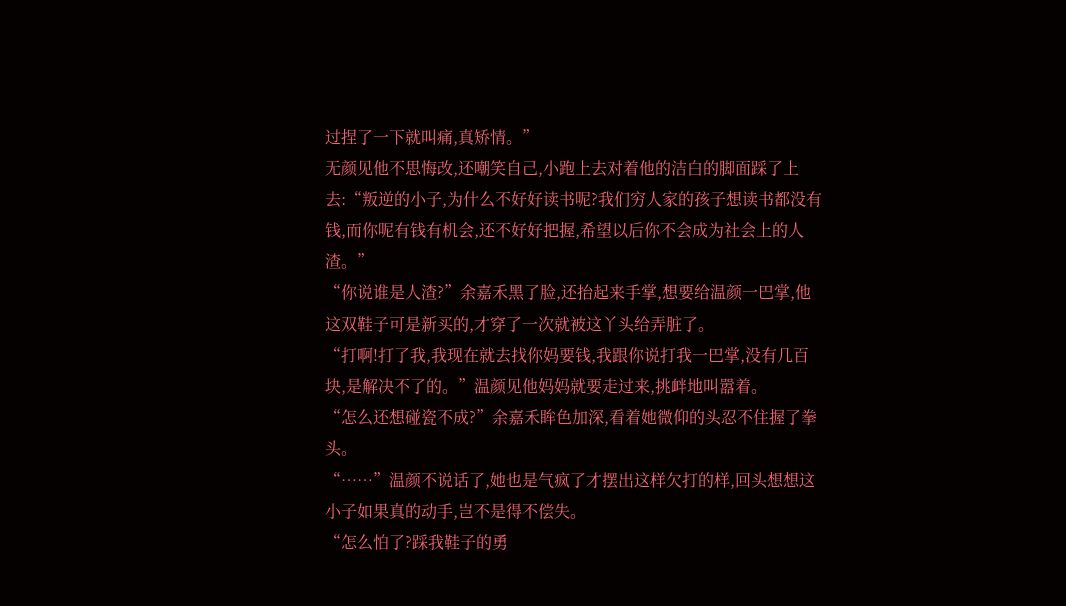过捏了一下就叫痛,真矫情。”
无颜见他不思悔改,还嘲笑自己,小跑上去对着他的洁白的脚面踩了上去:“叛逆的小子,为什么不好好读书呢?我们穷人家的孩子想读书都没有钱,而你呢有钱有机会,还不好好把握,希望以后你不会成为社会上的人渣。”
“你说谁是人渣?”余嘉禾黑了脸,还抬起来手掌,想要给温颜一巴掌,他这双鞋子可是新买的,才穿了一次就被这丫头给弄脏了。
“打啊!打了我,我现在就去找你妈要钱,我跟你说打我一巴掌,没有几百块,是解决不了的。”温颜见他妈妈就要走过来,挑衅地叫嚣着。
“怎么还想碰瓷不成?”余嘉禾眸色加深,看着她微仰的头忍不住握了拳头。
“……”温颜不说话了,她也是气疯了才摆出这样欠打的样,回头想想这小子如果真的动手,岂不是得不偿失。
“怎么怕了?踩我鞋子的勇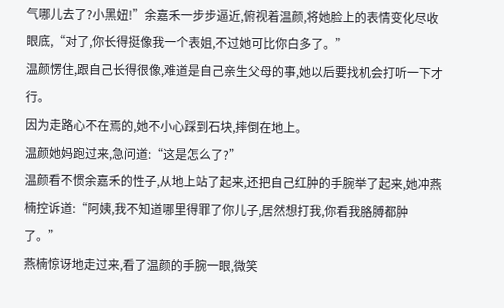气哪儿去了?小黑妞!”余嘉禾一步步逼近,俯视着温颜,将她脸上的表情变化尽收眼底,“对了,你长得挺像我一个表姐,不过她可比你白多了。”
温颜愣住,跟自己长得很像,难道是自己亲生父母的事,她以后要找机会打听一下才行。
因为走路心不在焉的,她不小心踩到石块,摔倒在地上。
温颜她妈跑过来,急问道:“这是怎么了?”
温颜看不惯余嘉禾的性子,从地上站了起来,还把自己红肿的手腕举了起来,她冲燕楠控诉道:“阿姨,我不知道哪里得罪了你儿子,居然想打我,你看我胳膊都肿了。”
燕楠惊讶地走过来,看了温颜的手腕一眼,微笑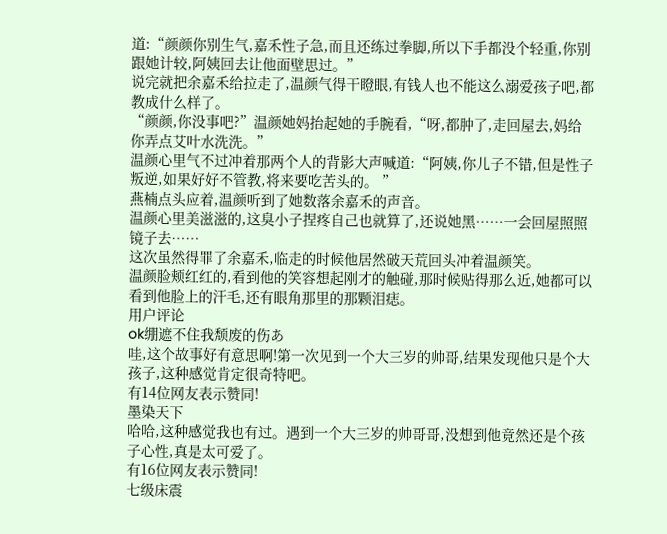道:“颜颜你别生气,嘉禾性子急,而且还练过拳脚,所以下手都没个轻重,你别跟她计较,阿姨回去让他面壁思过。”
说完就把余嘉禾给拉走了,温颜气得干瞪眼,有钱人也不能这么溺爱孩子吧,都教成什么样了。
“颜颜,你没事吧?”温颜她妈抬起她的手腕看,“呀,都肿了,走回屋去,妈给你弄点艾叶水洗洗。”
温颜心里气不过冲着那两个人的背影大声喊道:“阿姨,你儿子不错,但是性子叛逆,如果好好不管教,将来要吃苦头的。 ”
燕楠点头应着,温颜听到了她数落余嘉禾的声音。
温颜心里美滋滋的,这臭小子捏疼自己也就算了,还说她黑……一会回屋照照镜子去……
这次虽然得罪了余嘉禾,临走的时候他居然破天荒回头冲着温颜笑。
温颜脸颊红红的,看到他的笑容想起刚才的触碰,那时候贴得那么近,她都可以看到他脸上的汗毛,还有眼角那里的那颗泪痣。
用户评论
ok绷遮不住我颓废的伤あ
哇,这个故事好有意思啊!第一次见到一个大三岁的帅哥,结果发现他只是个大孩子,这种感觉肯定很奇特吧。
有14位网友表示赞同!
墨染天下
哈哈,这种感觉我也有过。遇到一个大三岁的帅哥哥,没想到他竟然还是个孩子心性,真是太可爱了。
有16位网友表示赞同!
七级床震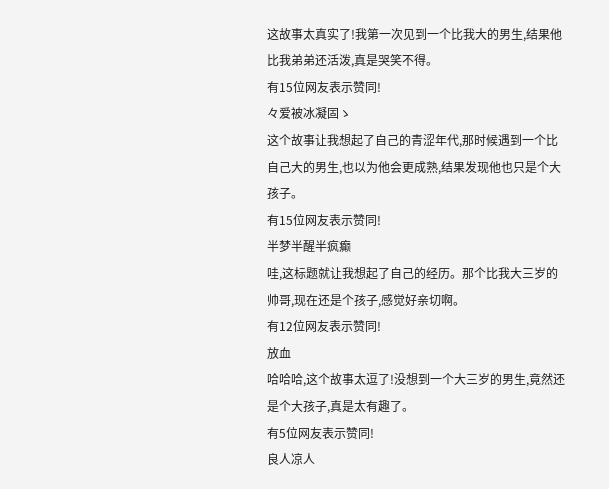这故事太真实了!我第一次见到一个比我大的男生,结果他比我弟弟还活泼,真是哭笑不得。
有15位网友表示赞同!
々爱被冰凝固ゝ
这个故事让我想起了自己的青涩年代,那时候遇到一个比自己大的男生,也以为他会更成熟,结果发现他也只是个大孩子。
有15位网友表示赞同!
半梦半醒半疯癫
哇,这标题就让我想起了自己的经历。那个比我大三岁的帅哥,现在还是个孩子,感觉好亲切啊。
有12位网友表示赞同!
放血
哈哈哈,这个故事太逗了!没想到一个大三岁的男生,竟然还是个大孩子,真是太有趣了。
有5位网友表示赞同!
良人凉人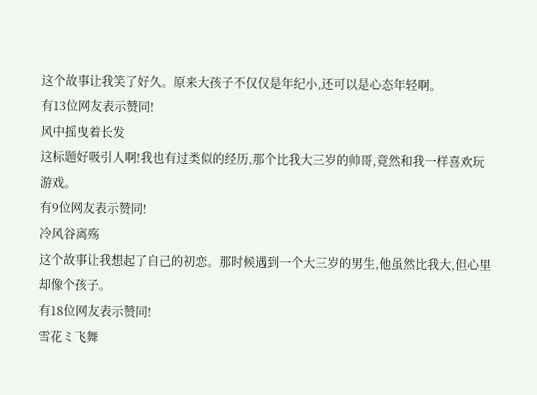这个故事让我笑了好久。原来大孩子不仅仅是年纪小,还可以是心态年轻啊。
有13位网友表示赞同!
风中摇曳着长发
这标题好吸引人啊!我也有过类似的经历,那个比我大三岁的帅哥,竟然和我一样喜欢玩游戏。
有9位网友表示赞同!
冷风谷离殇
这个故事让我想起了自己的初恋。那时候遇到一个大三岁的男生,他虽然比我大,但心里却像个孩子。
有18位网友表示赞同!
雪花ミ飞舞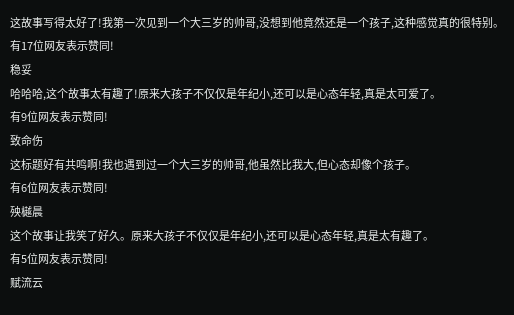这故事写得太好了!我第一次见到一个大三岁的帅哥,没想到他竟然还是一个孩子,这种感觉真的很特别。
有17位网友表示赞同!
稳妥
哈哈哈,这个故事太有趣了!原来大孩子不仅仅是年纪小,还可以是心态年轻,真是太可爱了。
有9位网友表示赞同!
致命伤
这标题好有共鸣啊!我也遇到过一个大三岁的帅哥,他虽然比我大,但心态却像个孩子。
有6位网友表示赞同!
殃樾晨
这个故事让我笑了好久。原来大孩子不仅仅是年纪小,还可以是心态年轻,真是太有趣了。
有5位网友表示赞同!
赋流云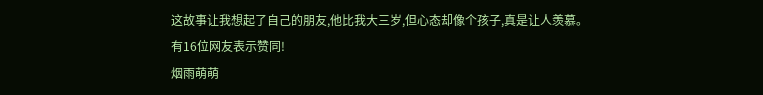这故事让我想起了自己的朋友,他比我大三岁,但心态却像个孩子,真是让人羡慕。
有16位网友表示赞同!
烟雨萌萌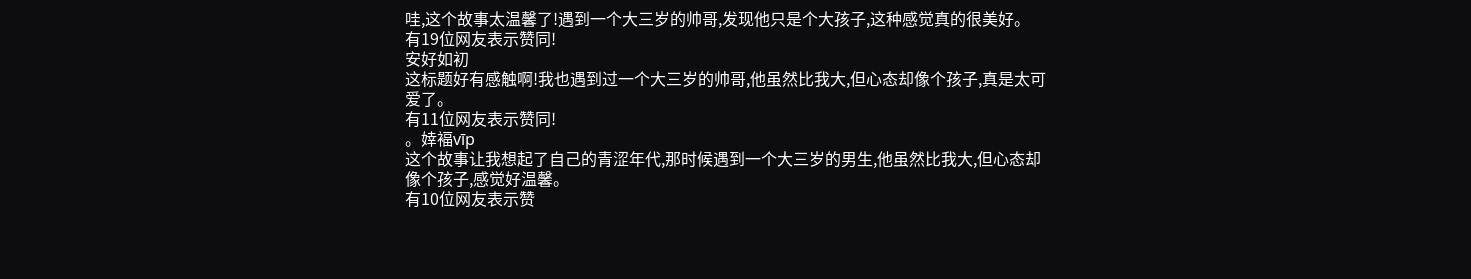哇,这个故事太温馨了!遇到一个大三岁的帅哥,发现他只是个大孩子,这种感觉真的很美好。
有19位网友表示赞同!
安好如初
这标题好有感触啊!我也遇到过一个大三岁的帅哥,他虽然比我大,但心态却像个孩子,真是太可爱了。
有11位网友表示赞同!
。婞褔vīp
这个故事让我想起了自己的青涩年代,那时候遇到一个大三岁的男生,他虽然比我大,但心态却像个孩子,感觉好温馨。
有10位网友表示赞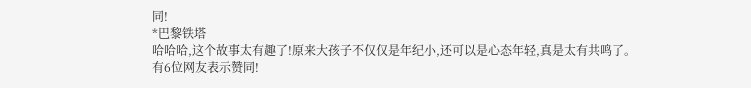同!
*巴黎铁塔
哈哈哈,这个故事太有趣了!原来大孩子不仅仅是年纪小,还可以是心态年轻,真是太有共鸣了。
有6位网友表示赞同!